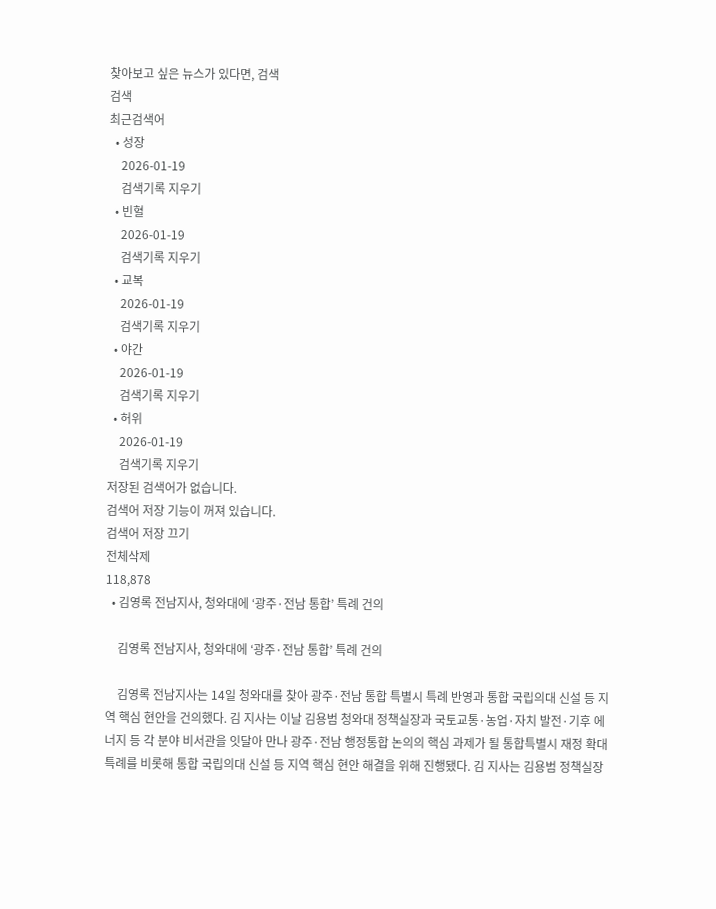찾아보고 싶은 뉴스가 있다면, 검색
검색
최근검색어
  • 성장
    2026-01-19
    검색기록 지우기
  • 빈혈
    2026-01-19
    검색기록 지우기
  • 교복
    2026-01-19
    검색기록 지우기
  • 야간
    2026-01-19
    검색기록 지우기
  • 허위
    2026-01-19
    검색기록 지우기
저장된 검색어가 없습니다.
검색어 저장 기능이 꺼져 있습니다.
검색어 저장 끄기
전체삭제
118,878
  • 김영록 전남지사, 청와대에 ‘광주·전남 통합’ 특례 건의

    김영록 전남지사, 청와대에 ‘광주·전남 통합’ 특례 건의

    김영록 전남지사는 14일 청와대를 찾아 광주·전남 통합 특별시 특례 반영과 통합 국립의대 신설 등 지역 핵심 현안을 건의했다. 김 지사는 이날 김용범 청와대 정책실장과 국토교통·농업·자치 발전·기후 에너지 등 각 분야 비서관을 잇달아 만나 광주·전남 행정통합 논의의 핵심 과제가 될 통합특별시 재정 확대 특례를 비롯해 통합 국립의대 신설 등 지역 핵심 현안 해결을 위해 진행됐다. 김 지사는 김용범 정책실장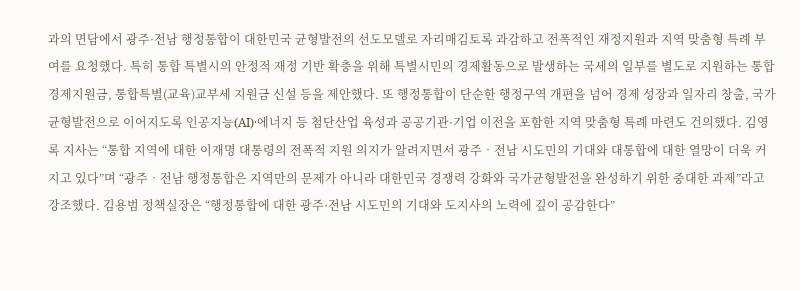과의 면담에서 광주·전남 행정통합이 대한민국 균형발전의 선도모델로 자리매김토록 과감하고 전폭적인 재정지원과 지역 맞춤형 특례 부여를 요청했다. 특히 통합 특별시의 안정적 재정 기반 확충을 위해 특별시민의 경제활동으로 발생하는 국세의 일부를 별도로 지원하는 통합경제지원금, 통합특별(교육)교부세 지원금 신설 등을 제안했다. 또 행정통합이 단순한 행정구역 개편을 넘어 경제 성장과 일자리 창출, 국가균형발전으로 이어지도록 인공지능(AI)·에너지 등 첨단산업 육성과 공공기관·기업 이전을 포함한 지역 맞춤형 특례 마련도 건의했다. 김영록 지사는 “통합 지역에 대한 이재명 대통령의 전폭적 지원 의지가 알려지면서 광주‧전남 시도민의 기대와 대통합에 대한 열망이 더욱 커지고 있다”며 “광주‧전남 행정통합은 지역만의 문제가 아니라 대한민국 경쟁력 강화와 국가균형발전을 완성하기 위한 중대한 과제”라고 강조했다. 김용범 정책실장은 “행정통합에 대한 광주·전남 시도민의 기대와 도지사의 노력에 깊이 공감한다”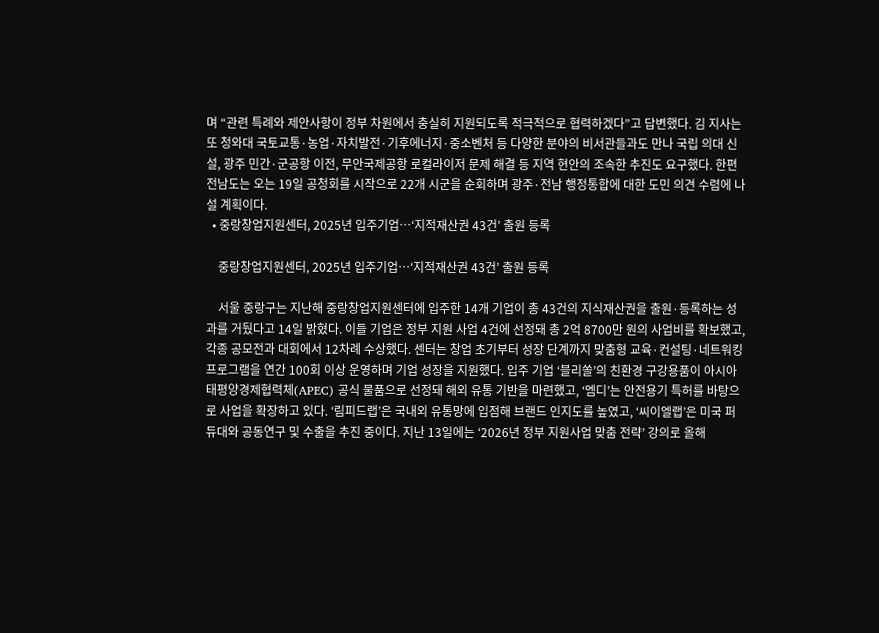며 “관련 특례와 제안사항이 정부 차원에서 충실히 지원되도록 적극적으로 협력하겠다”고 답변했다. 김 지사는 또 청와대 국토교통·농업·자치발전·기후에너지·중소벤처 등 다양한 분야의 비서관들과도 만나 국립 의대 신설, 광주 민간·군공항 이전, 무안국제공항 로컬라이저 문제 해결 등 지역 현안의 조속한 추진도 요구했다. 한편 전남도는 오는 19일 공청회를 시작으로 22개 시군을 순회하며 광주·전남 행정통합에 대한 도민 의견 수렴에 나설 계획이다.
  • 중랑창업지원센터, 2025년 입주기업…‘지적재산권 43건’ 출원 등록

    중랑창업지원센터, 2025년 입주기업…‘지적재산권 43건’ 출원 등록

    서울 중랑구는 지난해 중랑창업지원센터에 입주한 14개 기업이 총 43건의 지식재산권을 출원·등록하는 성과를 거뒀다고 14일 밝혔다. 이들 기업은 정부 지원 사업 4건에 선정돼 총 2억 8700만 원의 사업비를 확보했고, 각종 공모전과 대회에서 12차례 수상했다. 센터는 창업 초기부터 성장 단계까지 맞춤형 교육·컨설팅·네트워킹 프로그램을 연간 100회 이상 운영하며 기업 성장을 지원했다. 입주 기업 ‘블리쏠’의 친환경 구강용품이 아시아태평양경제협력체(APEC) 공식 물품으로 선정돼 해외 유통 기반을 마련했고, ‘엠디’는 안전용기 특허를 바탕으로 사업을 확장하고 있다. ‘림피드랩’은 국내외 유통망에 입점해 브랜드 인지도를 높였고, ‘씨이엘랩’은 미국 퍼듀대와 공동연구 및 수출을 추진 중이다. 지난 13일에는 ‘2026년 정부 지원사업 맞춤 전략’ 강의로 올해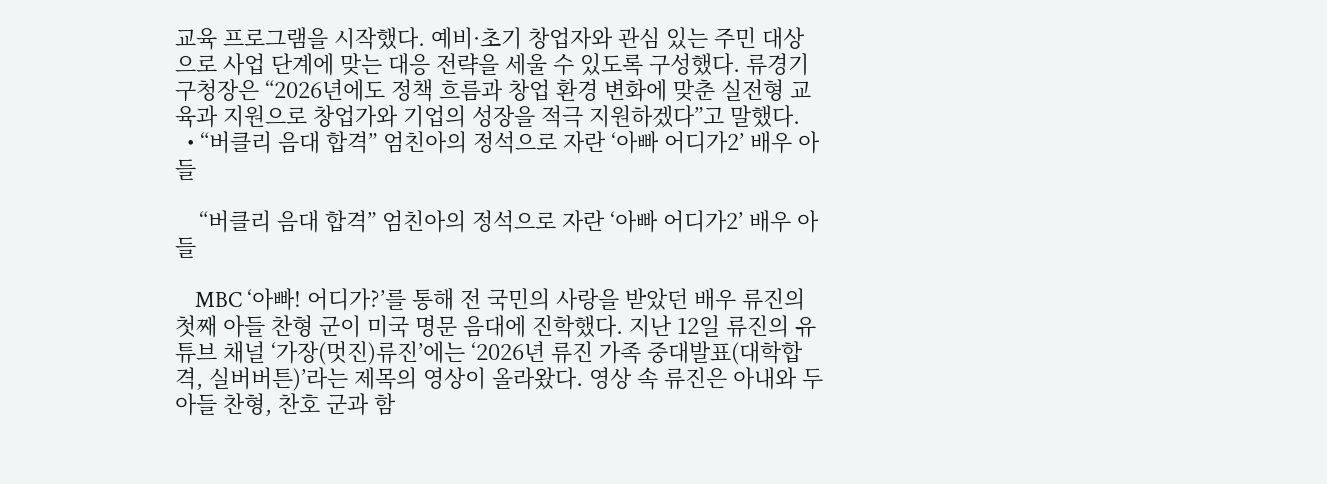교육 프로그램을 시작했다. 예비·초기 창업자와 관심 있는 주민 대상으로 사업 단계에 맞는 대응 전략을 세울 수 있도록 구성했다. 류경기 구청장은 “2026년에도 정책 흐름과 창업 환경 변화에 맞춘 실전형 교육과 지원으로 창업가와 기업의 성장을 적극 지원하겠다”고 말했다.
  • “버클리 음대 합격” 엄친아의 정석으로 자란 ‘아빠 어디가2’ 배우 아들

    “버클리 음대 합격” 엄친아의 정석으로 자란 ‘아빠 어디가2’ 배우 아들

    MBC ‘아빠! 어디가?’를 통해 전 국민의 사랑을 받았던 배우 류진의 첫째 아들 찬형 군이 미국 명문 음대에 진학했다. 지난 12일 류진의 유튜브 채널 ‘가장(멋진)류진’에는 ‘2026년 류진 가족 중대발표(대학합격, 실버버튼)’라는 제목의 영상이 올라왔다. 영상 속 류진은 아내와 두 아들 찬형, 찬호 군과 함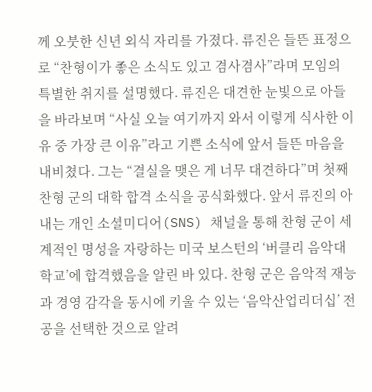께 오붓한 신년 외식 자리를 가졌다. 류진은 들뜬 표정으로 “찬형이가 좋은 소식도 있고 겸사겸사”라며 모임의 특별한 취지를 설명했다. 류진은 대견한 눈빛으로 아들을 바라보며 “사실 오늘 여기까지 와서 이렇게 식사한 이유 중 가장 큰 이유”라고 기쁜 소식에 앞서 들뜬 마음을 내비쳤다. 그는 “결실을 맺은 게 너무 대견하다”며 첫째 찬형 군의 대학 합격 소식을 공식화했다. 앞서 류진의 아내는 개인 소셜미디어(SNS) 채널을 통해 찬형 군이 세계적인 명성을 자랑하는 미국 보스턴의 ‘버클리 음악대학교’에 합격했음을 알린 바 있다. 찬형 군은 음악적 재능과 경영 감각을 동시에 키울 수 있는 ‘음악산업리더십’ 전공을 선택한 것으로 알려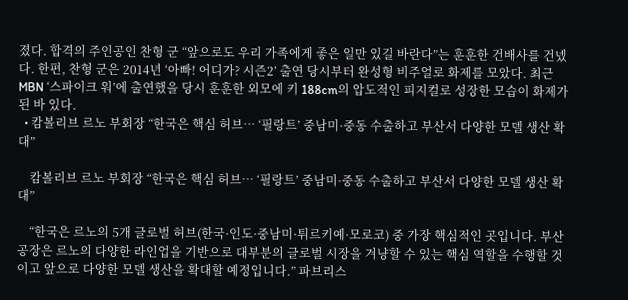졌다. 합격의 주인공인 찬형 군 “앞으로도 우리 가족에게 좋은 일만 있길 바란다”는 훈훈한 건배사를 건넸다. 한편, 찬형 군은 2014년 ‘아빠! 어디가? 시즌2’ 출연 당시부터 완성형 비주얼로 화제를 모았다. 최근 MBN ‘스파이크 워’에 출연했을 당시 훈훈한 외모에 키 188cm의 압도적인 피지컬로 성장한 모습이 화제가 된 바 있다.
  • 캄볼리브 르노 부회장 “한국은 핵심 허브… ‘필랑트’ 중남미·중동 수출하고 부산서 다양한 모델 생산 확대”

    캄볼리브 르노 부회장 “한국은 핵심 허브… ‘필랑트’ 중남미·중동 수출하고 부산서 다양한 모델 생산 확대”

    “한국은 르노의 5개 글로벌 허브(한국·인도·중남미·튀르키예·모로코) 중 가장 핵심적인 곳입니다. 부산공장은 르노의 다양한 라인업을 기반으로 대부분의 글로벌 시장을 겨냥할 수 있는 핵심 역할을 수행할 것이고 앞으로 다양한 모델 생산을 확대할 예정입니다.” 파브리스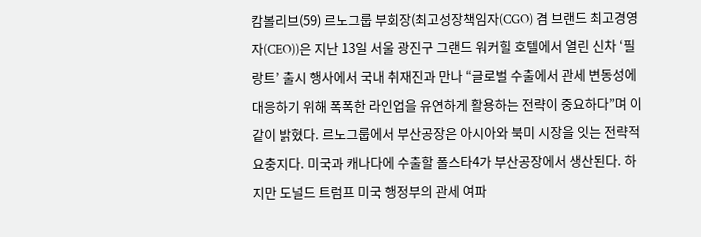캄볼리브(59) 르노그룹 부회장(최고성장책임자(CGO) 겸 브랜드 최고경영자(CEO))은 지난 13일 서울 광진구 그랜드 워커힐 호텔에서 열린 신차 ‘필랑트’ 출시 행사에서 국내 취재진과 만나 “글로벌 수출에서 관세 변동성에 대응하기 위해 폭폭한 라인업을 유연하게 활용하는 전략이 중요하다”며 이같이 밝혔다. 르노그룹에서 부산공장은 아시아와 북미 시장을 잇는 전략적 요충지다. 미국과 캐나다에 수출할 폴스타4가 부산공장에서 생산된다. 하지만 도널드 트럼프 미국 행정부의 관세 여파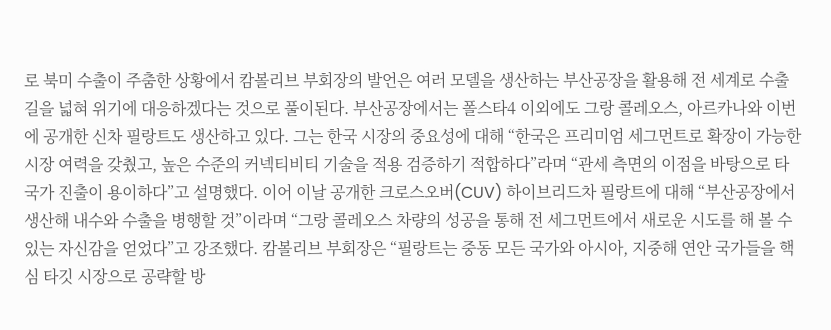로 북미 수출이 주춤한 상황에서 캄볼리브 부회장의 발언은 여러 모델을 생산하는 부산공장을 활용해 전 세계로 수출길을 넓혀 위기에 대응하겠다는 것으로 풀이된다. 부산공장에서는 폴스타4 이외에도 그랑 콜레오스, 아르카나와 이번에 공개한 신차 필랑트도 생산하고 있다. 그는 한국 시장의 중요성에 대해 “한국은 프리미엄 세그먼트로 확장이 가능한 시장 여력을 갖췄고, 높은 수준의 커넥티비티 기술을 적용 검증하기 적합하다”라며 “관세 측면의 이점을 바탕으로 타 국가 진출이 용이하다”고 설명했다. 이어 이날 공개한 크로스오버(CUV) 하이브리드차 필랑트에 대해 “부산공장에서 생산해 내수와 수출을 병행할 것”이라며 “그랑 콜레오스 차량의 성공을 통해 전 세그먼트에서 새로운 시도를 해 볼 수 있는 자신감을 얻었다”고 강조했다. 캄볼리브 부회장은 “필랑트는 중동 모든 국가와 아시아, 지중해 연안 국가들을 핵심 타깃 시장으로 공략할 방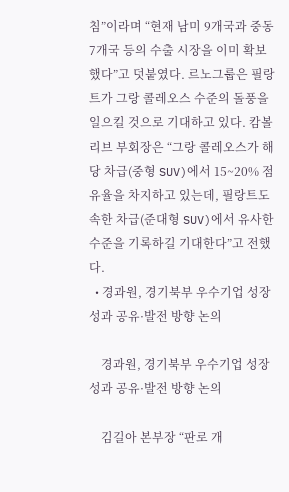침”이라며 “현재 남미 9개국과 중동 7개국 등의 수출 시장을 이미 확보했다”고 덧붙였다. 르노그룹은 필랑트가 그랑 콜레오스 수준의 돌풍을 일으킬 것으로 기대하고 있다. 캄볼리브 부회장은 “그랑 콜레오스가 해당 차급(중형 SUV)에서 15~20% 점유율을 차지하고 있는데, 필랑트도 속한 차급(준대형 SUV)에서 유사한 수준을 기록하길 기대한다”고 전했다.
  • 경과원, 경기북부 우수기업 성장 성과 공유·발전 방향 논의

    경과원, 경기북부 우수기업 성장 성과 공유·발전 방향 논의

    김길아 본부장 “판로 개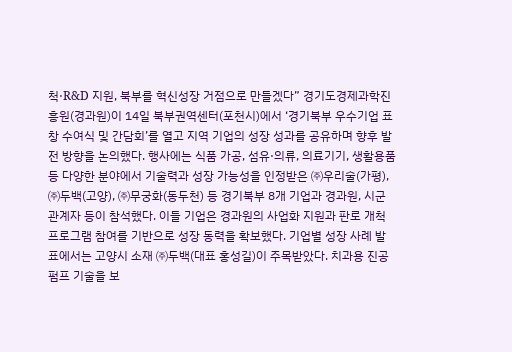척·R&D 지원, 북부를 혁신성장 거점으로 만들겠다” 경기도경제과학진흥원(경과원)이 14일 북부권역센터(포천시)에서 ‘경기북부 우수기업 표창 수여식 및 간담회’를 열고 지역 기업의 성장 성과를 공유하며 향후 발전 방향을 논의했다. 행사에는 식품 가공, 섬유·의류, 의료기기, 생활용품 등 다양한 분야에서 기술력과 성장 가능성을 인정받은 ㈜우리술(가평), ㈜두백(고양), ㈜무궁화(동두천) 등 경기북부 8개 기업과 경과원, 시군 관계자 등이 참석했다. 이들 기업은 경과원의 사업화 지원과 판로 개척 프로그램 참여를 기반으로 성장 동력을 확보했다. 기업별 성장 사례 발표에서는 고양시 소재 ㈜두백(대표 홍성길)이 주목받았다. 치과용 진공펌프 기술을 보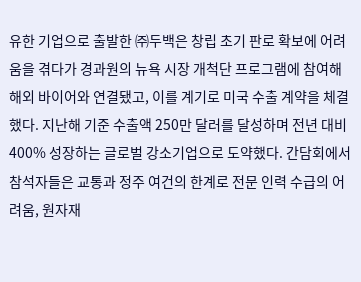유한 기업으로 출발한 ㈜두백은 창립 초기 판로 확보에 어려움을 겪다가 경과원의 뉴욕 시장 개척단 프로그램에 참여해 해외 바이어와 연결됐고, 이를 계기로 미국 수출 계약을 체결했다. 지난해 기준 수출액 250만 달러를 달성하며 전년 대비 400% 성장하는 글로벌 강소기업으로 도약했다. 간담회에서 참석자들은 교통과 정주 여건의 한계로 전문 인력 수급의 어려움, 원자재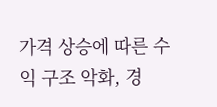가격 상승에 따른 수익 구조 악화, 경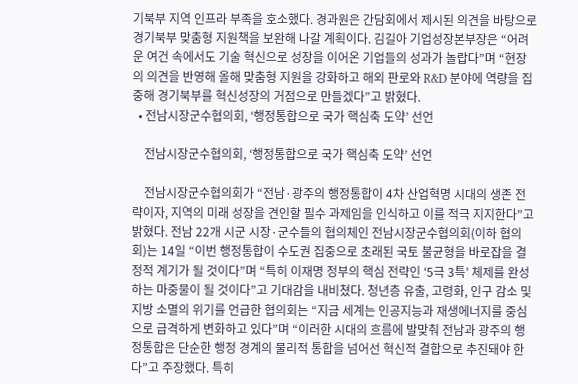기북부 지역 인프라 부족을 호소했다. 경과원은 간담회에서 제시된 의견을 바탕으로 경기북부 맞춤형 지원책을 보완해 나갈 계획이다. 김길아 기업성장본부장은 “어려운 여건 속에서도 기술 혁신으로 성장을 이어온 기업들의 성과가 놀랍다”며 “현장의 의견을 반영해 올해 맞춤형 지원을 강화하고 해외 판로와 R&D 분야에 역량을 집중해 경기북부를 혁신성장의 거점으로 만들겠다”고 밝혔다.
  • 전남시장군수협의회, ‘행정통합으로 국가 핵심축 도약’ 선언

    전남시장군수협의회, ‘행정통합으로 국가 핵심축 도약’ 선언

    전남시장군수협의회가 “전남·광주의 행정통합이 4차 산업혁명 시대의 생존 전략이자, 지역의 미래 성장을 견인할 필수 과제임을 인식하고 이를 적극 지지한다”고 밝혔다. 전남 22개 시군 시장·군수들의 협의체인 전남시장군수협의회(이하 협의회)는 14일 “이번 행정통합이 수도권 집중으로 초래된 국토 불균형을 바로잡을 결정적 계기가 될 것이다”며 “특히 이재명 정부의 핵심 전략인 ‘5극 3특’ 체제를 완성하는 마중물이 될 것이다”고 기대감을 내비쳤다. 청년층 유출, 고령화, 인구 감소 및 지방 소멸의 위기를 언급한 협의회는 “지금 세계는 인공지능과 재생에너지를 중심으로 급격하게 변화하고 있다”며 “이러한 시대의 흐름에 발맞춰 전남과 광주의 행정통합은 단순한 행정 경계의 물리적 통합을 넘어선 혁신적 결합으로 추진돼야 한다”고 주장했다. 특히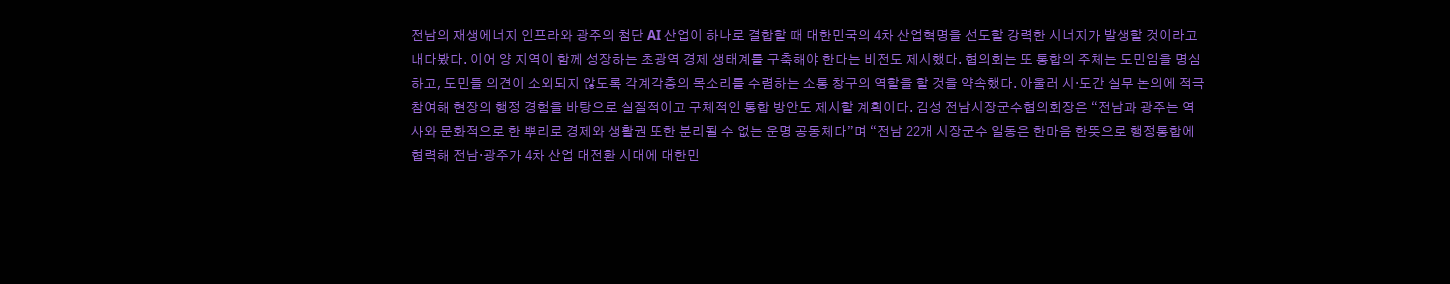전남의 재생에너지 인프라와 광주의 첨단 AI 산업이 하나로 결합할 때 대한민국의 4차 산업혁명을 선도할 강력한 시너지가 발생할 것이라고 내다봤다. 이어 양 지역이 함께 성장하는 초광역 경제 생태계를 구축해야 한다는 비전도 제시했다. 협의회는 또 통합의 주체는 도민임을 명심하고, 도민들 의견이 소외되지 않도록 각계각층의 목소리를 수렴하는 소통 창구의 역할을 할 것을 약속했다. 아울러 시·도간 실무 논의에 적극 참여해 현장의 행정 경험을 바탕으로 실질적이고 구체적인 통합 방안도 제시할 계획이다. 김성 전남시장군수협의회장은 “전남과 광주는 역사와 문화적으로 한 뿌리로 경제와 생활권 또한 분리될 수 없는 운명 공동체다”며 “전남 22개 시장군수 일동은 한마음 한뜻으로 행정통합에 협력해 전남·광주가 4차 산업 대전환 시대에 대한민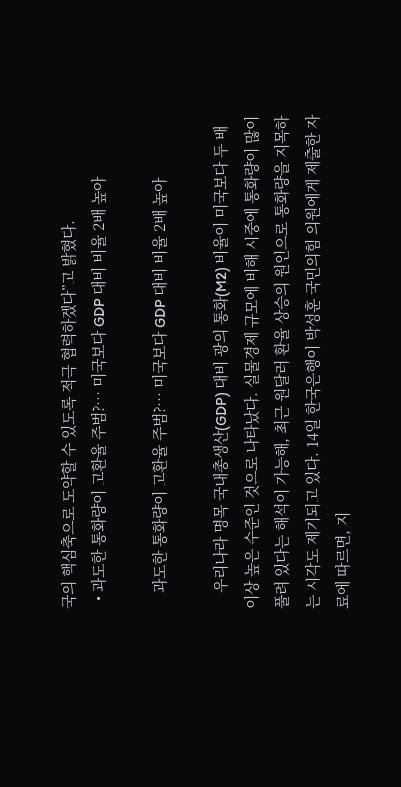국의 핵심축으로 도약할 수 있도록 적극 협력하겠다”고 밝혔다.
  • 과도한 통화량이 고환율 주범?… 미국보다 GDP 대비 비율 2배 높아

    과도한 통화량이 고환율 주범?… 미국보다 GDP 대비 비율 2배 높아

    우리나라 명목 국내총생산(GDP) 대비 광의 통화(M2) 비율이 미국보다 두 배 이상 높은 수준인 것으로 나타났다. 실물경제 규모에 비해 시중에 통화량이 많이 풀려 있다는 해석이 가능해, 최근 원달러 환율 상승의 원인으로 통화량을 지목하는 시각도 제기되고 있다. 14일 한국은행이 박성훈 국민의힘 의원에게 제출한 자료에 따르면, 지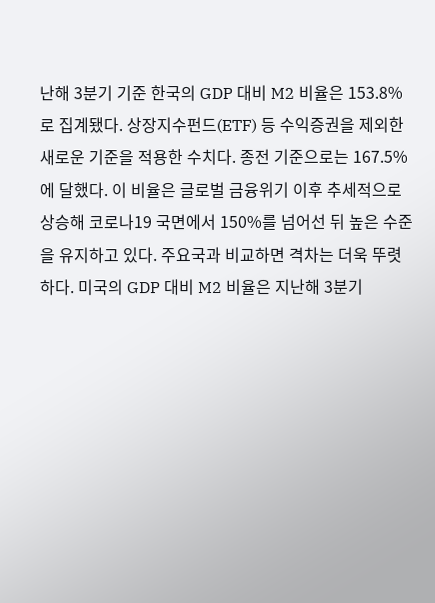난해 3분기 기준 한국의 GDP 대비 M2 비율은 153.8%로 집계됐다. 상장지수펀드(ETF) 등 수익증권을 제외한 새로운 기준을 적용한 수치다. 종전 기준으로는 167.5%에 달했다. 이 비율은 글로벌 금융위기 이후 추세적으로 상승해 코로나19 국면에서 150%를 넘어선 뒤 높은 수준을 유지하고 있다. 주요국과 비교하면 격차는 더욱 뚜렷하다. 미국의 GDP 대비 M2 비율은 지난해 3분기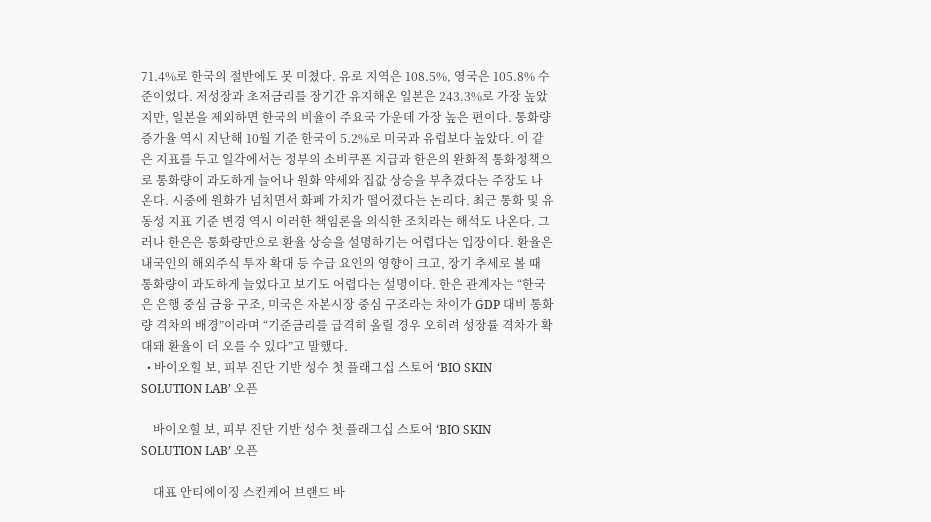71.4%로 한국의 절반에도 못 미쳤다. 유로 지역은 108.5%, 영국은 105.8% 수준이었다. 저성장과 초저금리를 장기간 유지해온 일본은 243.3%로 가장 높았지만, 일본을 제외하면 한국의 비율이 주요국 가운데 가장 높은 편이다. 통화량 증가율 역시 지난해 10월 기준 한국이 5.2%로 미국과 유럽보다 높았다. 이 같은 지표를 두고 일각에서는 정부의 소비쿠폰 지급과 한은의 완화적 통화정책으로 통화량이 과도하게 늘어나 원화 약세와 집값 상승을 부추겼다는 주장도 나온다. 시중에 원화가 넘치면서 화폐 가치가 떨어졌다는 논리다. 최근 통화 및 유동성 지표 기준 변경 역시 이러한 책임론을 의식한 조치라는 해석도 나온다. 그러나 한은은 통화량만으로 환율 상승을 설명하기는 어렵다는 입장이다. 환율은 내국인의 해외주식 투자 확대 등 수급 요인의 영향이 크고, 장기 추세로 볼 때 통화량이 과도하게 늘었다고 보기도 어렵다는 설명이다. 한은 관계자는 “한국은 은행 중심 금융 구조, 미국은 자본시장 중심 구조라는 차이가 GDP 대비 통화량 격차의 배경”이라며 “기준금리를 급격히 올릴 경우 오히려 성장률 격차가 확대돼 환율이 더 오를 수 있다”고 말했다.
  • 바이오힐 보, 피부 진단 기반 성수 첫 플래그십 스토어 ‘BIO SKIN SOLUTION LAB’ 오픈

    바이오힐 보, 피부 진단 기반 성수 첫 플래그십 스토어 ‘BIO SKIN SOLUTION LAB’ 오픈

    대표 안티에이징 스킨케어 브랜드 바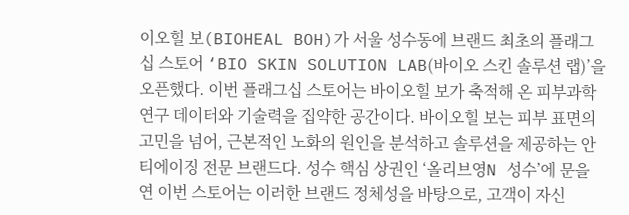이오힐 보(BIOHEAL BOH)가 서울 성수동에 브랜드 최초의 플래그십 스토어 ‘BIO SKIN SOLUTION LAB(바이오 스킨 솔루션 랩)’을 오픈했다. 이번 플래그십 스토어는 바이오힐 보가 축적해 온 피부과학 연구 데이터와 기술력을 집약한 공간이다. 바이오힐 보는 피부 표면의 고민을 넘어, 근본적인 노화의 원인을 분석하고 솔루션을 제공하는 안티에이징 전문 브랜드다. 성수 핵심 상권인 ‘올리브영N 성수’에 문을 연 이번 스토어는 이러한 브랜드 정체성을 바탕으로, 고객이 자신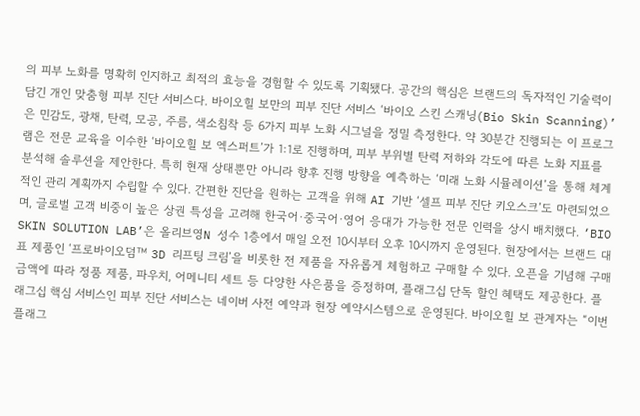의 피부 노화를 명확히 인지하고 최적의 효능을 경험할 수 있도록 기획됐다. 공간의 핵심은 브랜드의 독자적인 기술력이 담긴 개인 맞춤형 피부 진단 서비스다. 바이오힐 보만의 피부 진단 서비스 ‘바이오 스킨 스캐닝(Bio Skin Scanning)’은 민감도, 광채, 탄력, 모공, 주름, 색소침착 등 6가지 피부 노화 시그널을 정밀 측정한다. 약 30분간 진행되는 이 프로그램은 전문 교육을 이수한 ‘바이오힐 보 엑스퍼트’가 1:1로 진행하며, 피부 부위별 탄력 저하와 각도에 따른 노화 지표를 분석해 솔루션을 제안한다. 특히 현재 상태뿐만 아니라 향후 진행 방향을 예측하는 ‘미래 노화 시뮬레이션’을 통해 체계적인 관리 계획까지 수립할 수 있다. 간편한 진단을 원하는 고객을 위해 AI 기반 ‘셀프 피부 진단 키오스크’도 마련되었으며, 글로벌 고객 비중이 높은 상권 특성을 고려해 한국어·중국어·영어 응대가 가능한 전문 인력을 상시 배치했다. ‘BIO SKIN SOLUTION LAB’은 올리브영N 성수 1층에서 매일 오전 10시부터 오후 10시까지 운영된다. 현장에서는 브랜드 대표 제품인 ‘프로바이오덤™ 3D 리프팅 크림’을 비롯한 전 제품을 자유롭게 체험하고 구매할 수 있다. 오픈을 기념해 구매 금액에 따라 정품 제품, 파우치, 어메니티 세트 등 다양한 사은품을 증정하며, 플래그십 단독 할인 혜택도 제공한다. 플래그십 핵심 서비스인 피부 진단 서비스는 네이버 사전 예약과 현장 예약시스템으로 운영된다. 바이오힐 보 관계자는 “이번 플래그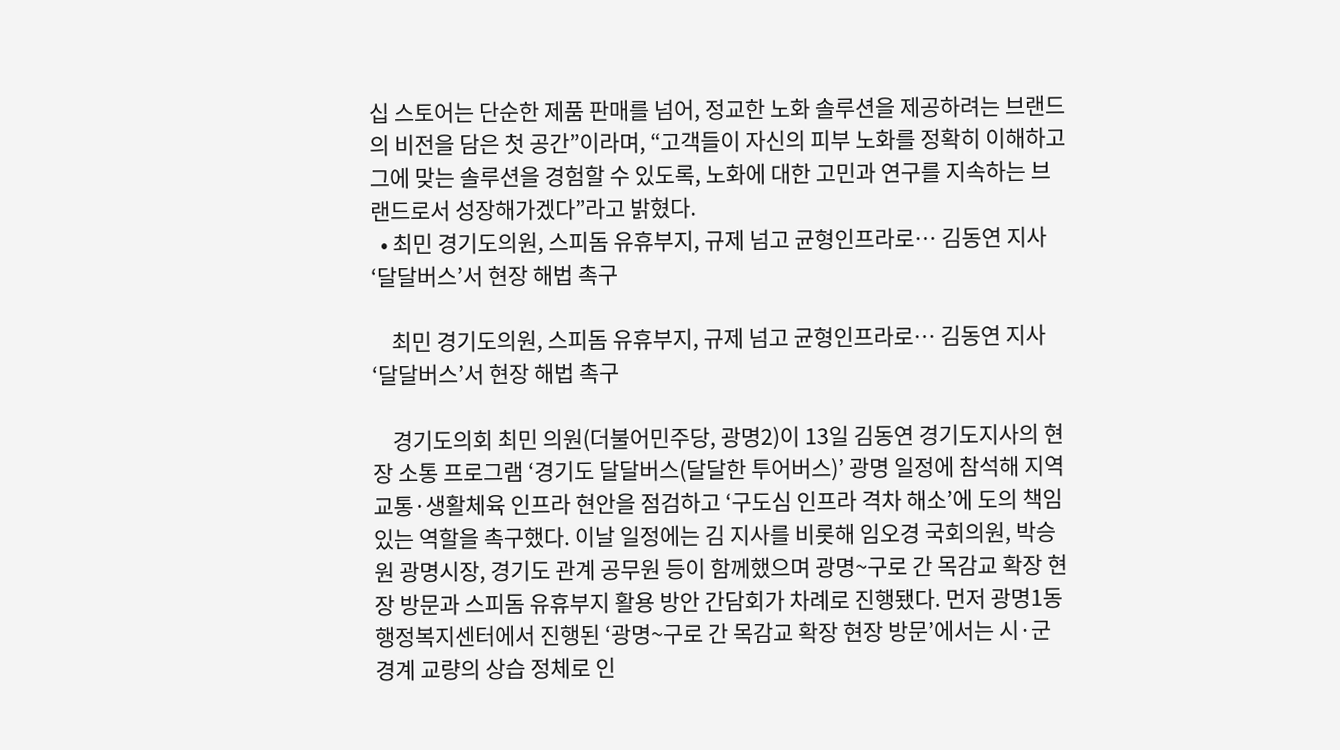십 스토어는 단순한 제품 판매를 넘어, 정교한 노화 솔루션을 제공하려는 브랜드의 비전을 담은 첫 공간”이라며, “고객들이 자신의 피부 노화를 정확히 이해하고 그에 맞는 솔루션을 경험할 수 있도록, 노화에 대한 고민과 연구를 지속하는 브랜드로서 성장해가겠다”라고 밝혔다.
  • 최민 경기도의원, 스피돔 유휴부지, 규제 넘고 균형인프라로… 김동연 지사 ‘달달버스’서 현장 해법 촉구

    최민 경기도의원, 스피돔 유휴부지, 규제 넘고 균형인프라로… 김동연 지사 ‘달달버스’서 현장 해법 촉구

    경기도의회 최민 의원(더불어민주당, 광명2)이 13일 김동연 경기도지사의 현장 소통 프로그램 ‘경기도 달달버스(달달한 투어버스)’ 광명 일정에 참석해 지역 교통·생활체육 인프라 현안을 점검하고 ‘구도심 인프라 격차 해소’에 도의 책임 있는 역할을 촉구했다. 이날 일정에는 김 지사를 비롯해 임오경 국회의원, 박승원 광명시장, 경기도 관계 공무원 등이 함께했으며 광명~구로 간 목감교 확장 현장 방문과 스피돔 유휴부지 활용 방안 간담회가 차례로 진행됐다. 먼저 광명1동 행정복지센터에서 진행된 ‘광명~구로 간 목감교 확장 현장 방문’에서는 시·군 경계 교량의 상습 정체로 인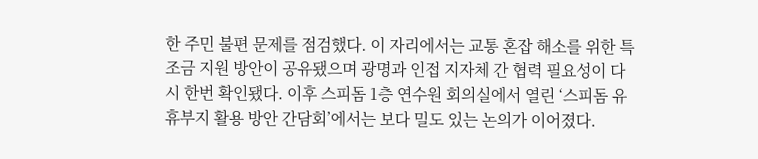한 주민 불편 문제를 점검했다. 이 자리에서는 교통 혼잡 해소를 위한 특조금 지원 방안이 공유됐으며 광명과 인접 지자체 간 협력 필요성이 다시 한번 확인됐다. 이후 스피돔 1층 연수원 회의실에서 열린 ‘스피돔 유휴부지 활용 방안 간담회’에서는 보다 밀도 있는 논의가 이어졌다.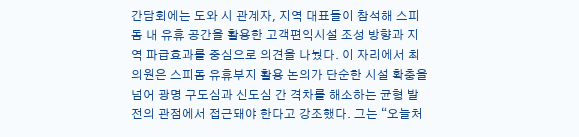간담회에는 도와 시 관계자, 지역 대표들이 참석해 스피돔 내 유휴 공간을 활용한 고객편익시설 조성 방향과 지역 파급효과를 중심으로 의견을 나눴다. 이 자리에서 최 의원은 스피돔 유휴부지 활용 논의가 단순한 시설 확충을 넘어 광명 구도심과 신도심 간 격차를 해소하는 균형 발전의 관점에서 접근돼야 한다고 강조했다. 그는 “오늘처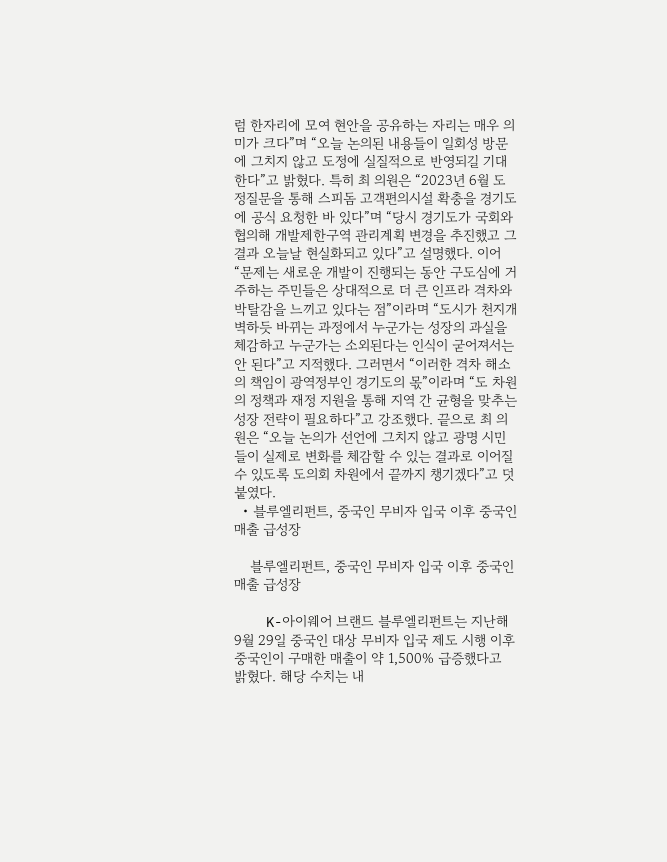럼 한자리에 모여 현안을 공유하는 자리는 매우 의미가 크다”며 “오늘 논의된 내용들이 일회성 방문에 그치지 않고 도정에 실질적으로 반영되길 기대한다”고 밝혔다. 특히 최 의원은 “2023년 6월 도정질문을 통해 스피돔 고객편의시설 확충을 경기도에 공식 요청한 바 있다”며 “당시 경기도가 국회와 협의해 개발제한구역 관리계획 변경을 추진했고 그 결과 오늘날 현실화되고 있다”고 설명했다. 이어 “문제는 새로운 개발이 진행되는 동안 구도심에 거주하는 주민들은 상대적으로 더 큰 인프라 격차와 박탈감을 느끼고 있다는 점”이라며 “도시가 천지개벽하듯 바뀌는 과정에서 누군가는 성장의 과실을 체감하고 누군가는 소외된다는 인식이 굳어져서는 안 된다”고 지적했다. 그러면서 “이러한 격차 해소의 책임이 광역정부인 경기도의 몫”이라며 “도 차원의 정책과 재정 지원을 통해 지역 간 균형을 맞추는 성장 전략이 필요하다”고 강조했다. 끝으로 최 의원은 “오늘 논의가 선언에 그치지 않고 광명 시민들이 실제로 변화를 체감할 수 있는 결과로 이어질 수 있도록 도의회 차원에서 끝까지 챙기겠다”고 덧붙였다.
  • 블루엘리펀트, 중국인 무비자 입국 이후 중국인 매출 급성장

    블루엘리펀트, 중국인 무비자 입국 이후 중국인 매출 급성장

    K-아이웨어 브랜드 블루엘리펀트는 지난해 9월 29일 중국인 대상 무비자 입국 제도 시행 이후 중국인이 구매한 매출이 약 1,500% 급증했다고 밝혔다. 해당 수치는 내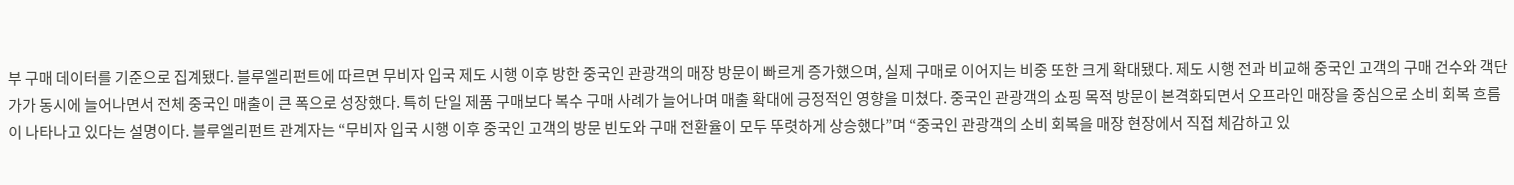부 구매 데이터를 기준으로 집계됐다. 블루엘리펀트에 따르면 무비자 입국 제도 시행 이후 방한 중국인 관광객의 매장 방문이 빠르게 증가했으며, 실제 구매로 이어지는 비중 또한 크게 확대됐다. 제도 시행 전과 비교해 중국인 고객의 구매 건수와 객단가가 동시에 늘어나면서 전체 중국인 매출이 큰 폭으로 성장했다. 특히 단일 제품 구매보다 복수 구매 사례가 늘어나며 매출 확대에 긍정적인 영향을 미쳤다. 중국인 관광객의 쇼핑 목적 방문이 본격화되면서 오프라인 매장을 중심으로 소비 회복 흐름이 나타나고 있다는 설명이다. 블루엘리펀트 관계자는 “무비자 입국 시행 이후 중국인 고객의 방문 빈도와 구매 전환율이 모두 뚜렷하게 상승했다”며 “중국인 관광객의 소비 회복을 매장 현장에서 직접 체감하고 있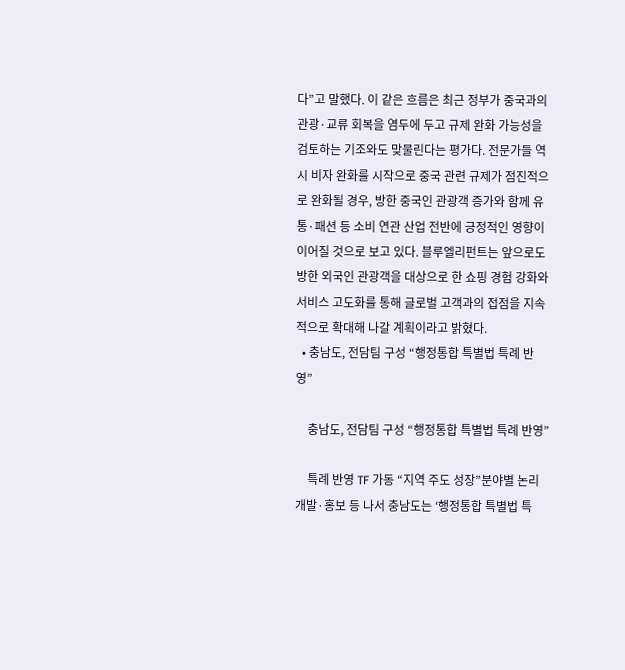다”고 말했다. 이 같은 흐름은 최근 정부가 중국과의 관광·교류 회복을 염두에 두고 규제 완화 가능성을 검토하는 기조와도 맞물린다는 평가다. 전문가들 역시 비자 완화를 시작으로 중국 관련 규제가 점진적으로 완화될 경우, 방한 중국인 관광객 증가와 함께 유통·패션 등 소비 연관 산업 전반에 긍정적인 영향이 이어질 것으로 보고 있다. 블루엘리펀트는 앞으로도 방한 외국인 관광객을 대상으로 한 쇼핑 경험 강화와 서비스 고도화를 통해 글로벌 고객과의 접점을 지속적으로 확대해 나갈 계획이라고 밝혔다.
  • 충남도, 전담팀 구성 “행정통합 특별법 특례 반영”

    충남도, 전담팀 구성 “행정통합 특별법 특례 반영”

    특례 반영 TF 가동 “지역 주도 성장”분야별 논리 개발·홍보 등 나서 충남도는 ‘행정통합 특별법 특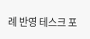례 반영 테스크 포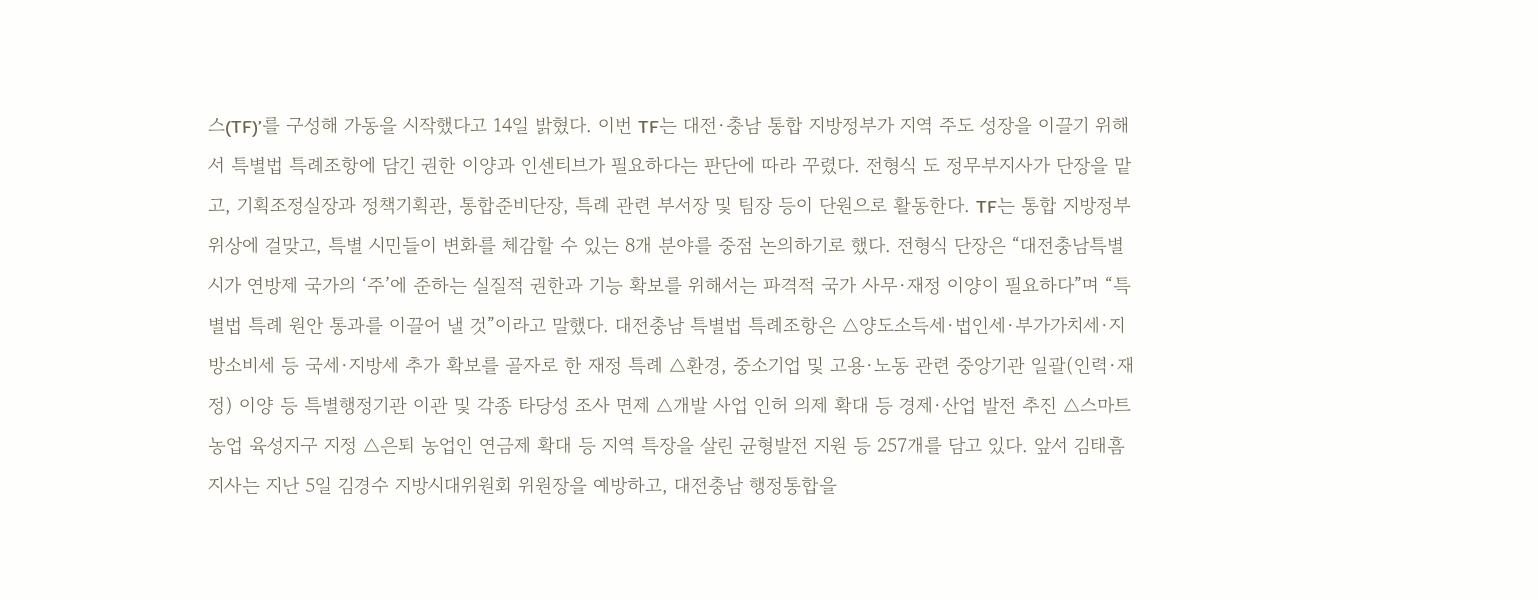스(TF)’를 구성해 가동을 시작했다고 14일 밝혔다. 이번 TF는 대전·충남 통합 지방정부가 지역 주도 성장을 이끌기 위해서 특별법 특례조항에 담긴 권한 이양과 인센티브가 필요하다는 판단에 따라 꾸렸다. 전형식 도 정무부지사가 단장을 맡고, 기획조정실장과 정책기획관, 통합준비단장, 특례 관련 부서장 및 팀장 등이 단원으로 활동한다. TF는 통합 지방정부 위상에 걸맞고, 특별 시민들이 변화를 체감할 수 있는 8개 분야를 중점 논의하기로 했다. 전형식 단장은 “대전충남특별시가 연방제 국가의 ‘주’에 준하는 실질적 권한과 기능 확보를 위해서는 파격적 국가 사무·재정 이양이 필요하다”며 “특별법 특례 원안 통과를 이끌어 낼 것”이라고 말했다. 대전충남 특별법 특례조항은 △양도소득세·법인세·부가가치세·지방소비세 등 국세·지방세 추가 확보를 골자로 한 재정 특례 △환경, 중소기업 및 고용·노동 관련 중앙기관 일괄(인력·재정) 이양 등 특별행정기관 이관 및 각종 타당성 조사 면제 △개발 사업 인허 의제 확대 등 경제·산업 발전 추진 △스마트 농업 육성지구 지정 △은퇴 농업인 연금제 확대 등 지역 특장을 살린 균형발전 지원 등 257개를 담고 있다. 앞서 김태흠 지사는 지난 5일 김경수 지방시대위원회 위원장을 예방하고, 대전충남 행정통합을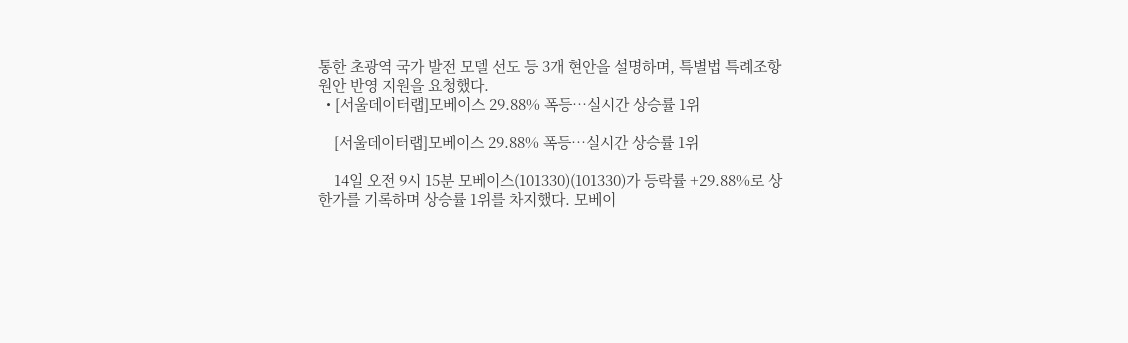통한 초광역 국가 발전 모델 선도 등 3개 현안을 설명하며, 특별법 특례조항 원안 반영 지원을 요청했다.
  • [서울데이터랩]모베이스 29.88% 폭등…실시간 상승률 1위

    [서울데이터랩]모베이스 29.88% 폭등…실시간 상승률 1위

    14일 오전 9시 15분 모베이스(101330)(101330)가 등락률 +29.88%로 상한가를 기록하며 상승률 1위를 차지했다. 모베이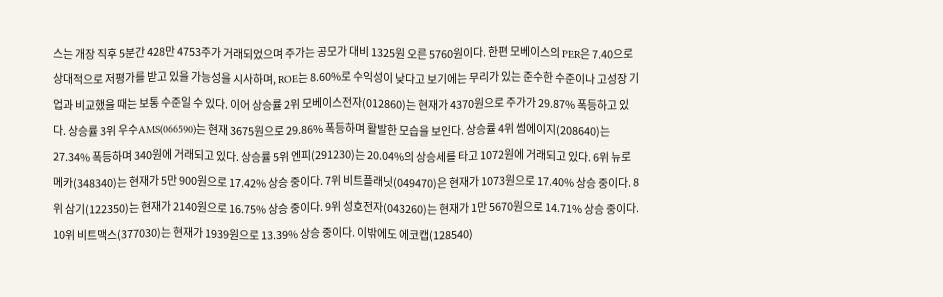스는 개장 직후 5분간 428만 4753주가 거래되었으며 주가는 공모가 대비 1325원 오른 5760원이다. 한편 모베이스의 PER은 7.40으로 상대적으로 저평가를 받고 있을 가능성을 시사하며, ROE는 8.60%로 수익성이 낮다고 보기에는 무리가 있는 준수한 수준이나 고성장 기업과 비교했을 때는 보통 수준일 수 있다. 이어 상승률 2위 모베이스전자(012860)는 현재가 4370원으로 주가가 29.87% 폭등하고 있다. 상승률 3위 우수AMS(066590)는 현재 3675원으로 29.86% 폭등하며 활발한 모습을 보인다. 상승률 4위 썸에이지(208640)는 27.34% 폭등하며 340원에 거래되고 있다. 상승률 5위 엔피(291230)는 20.04%의 상승세를 타고 1072원에 거래되고 있다. 6위 뉴로메카(348340)는 현재가 5만 900원으로 17.42% 상승 중이다. 7위 비트플래닛(049470)은 현재가 1073원으로 17.40% 상승 중이다. 8위 삼기(122350)는 현재가 2140원으로 16.75% 상승 중이다. 9위 성호전자(043260)는 현재가 1만 5670원으로 14.71% 상승 중이다. 10위 비트맥스(377030)는 현재가 1939원으로 13.39% 상승 중이다. 이밖에도 에코캡(128540)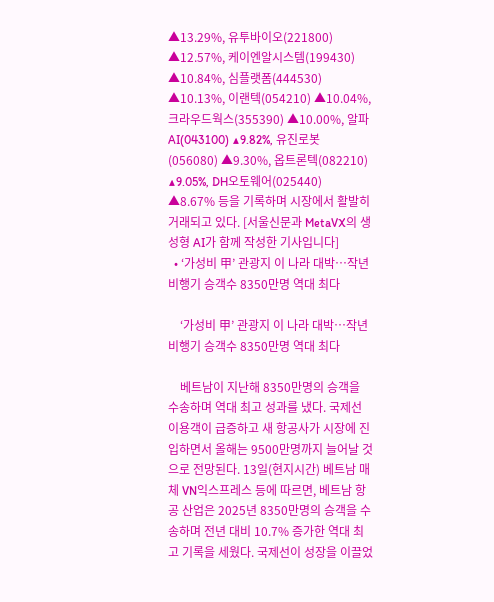▲13.29%, 유투바이오(221800) ▲12.57%, 케이엔알시스템(199430) ▲10.84%, 심플랫폼(444530) ▲10.13%, 이랜텍(054210) ▲10.04%, 크라우드웍스(355390) ▲10.00%, 알파AI(043100) ▲9.82%, 유진로봇(056080) ▲9.30%, 옵트론텍(082210) ▲9.05%, DH오토웨어(025440) ▲8.67% 등을 기록하며 시장에서 활발히 거래되고 있다. [서울신문과 MetaVX의 생성형 AI가 함께 작성한 기사입니다]
  • ‘가성비 甲’ 관광지 이 나라 대박…작년 비행기 승객수 8350만명 역대 최다

    ‘가성비 甲’ 관광지 이 나라 대박…작년 비행기 승객수 8350만명 역대 최다

    베트남이 지난해 8350만명의 승객을 수송하며 역대 최고 성과를 냈다. 국제선 이용객이 급증하고 새 항공사가 시장에 진입하면서 올해는 9500만명까지 늘어날 것으로 전망된다. 13일(현지시간) 베트남 매체 VN익스프레스 등에 따르면, 베트남 항공 산업은 2025년 8350만명의 승객을 수송하며 전년 대비 10.7% 증가한 역대 최고 기록을 세웠다. 국제선이 성장을 이끌었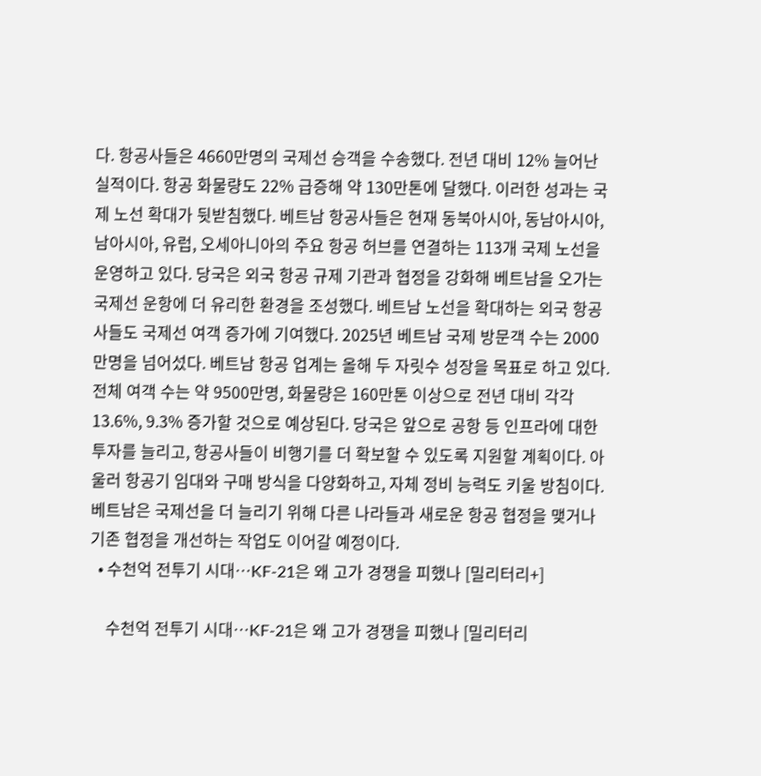다. 항공사들은 4660만명의 국제선 승객을 수송했다. 전년 대비 12% 늘어난 실적이다. 항공 화물량도 22% 급증해 약 130만톤에 달했다. 이러한 성과는 국제 노선 확대가 뒷받침했다. 베트남 항공사들은 현재 동북아시아, 동남아시아, 남아시아, 유럽, 오세아니아의 주요 항공 허브를 연결하는 113개 국제 노선을 운영하고 있다. 당국은 외국 항공 규제 기관과 협정을 강화해 베트남을 오가는 국제선 운항에 더 유리한 환경을 조성했다. 베트남 노선을 확대하는 외국 항공사들도 국제선 여객 증가에 기여했다. 2025년 베트남 국제 방문객 수는 2000만명을 넘어섰다. 베트남 항공 업계는 올해 두 자릿수 성장을 목표로 하고 있다. 전체 여객 수는 약 9500만명, 화물량은 160만톤 이상으로 전년 대비 각각 13.6%, 9.3% 증가할 것으로 예상된다. 당국은 앞으로 공항 등 인프라에 대한 투자를 늘리고, 항공사들이 비행기를 더 확보할 수 있도록 지원할 계획이다. 아울러 항공기 임대와 구매 방식을 다양화하고, 자체 정비 능력도 키울 방침이다. 베트남은 국제선을 더 늘리기 위해 다른 나라들과 새로운 항공 협정을 맺거나 기존 협정을 개선하는 작업도 이어갈 예정이다.
  • 수천억 전투기 시대…KF-21은 왜 고가 경쟁을 피했나 [밀리터리+]

    수천억 전투기 시대…KF-21은 왜 고가 경쟁을 피했나 [밀리터리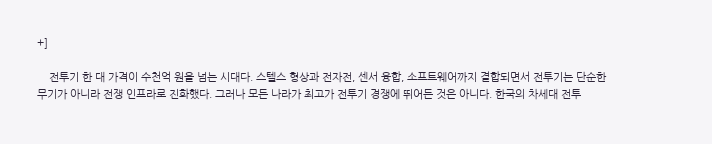+]

    전투기 한 대 가격이 수천억 원을 넘는 시대다. 스텔스 형상과 전자전, 센서 융합, 소프트웨어까지 결합되면서 전투기는 단순한 무기가 아니라 전쟁 인프라로 진화했다. 그러나 모든 나라가 최고가 전투기 경쟁에 뛰어든 것은 아니다. 한국의 차세대 전투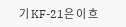기 KF-21은 이 흐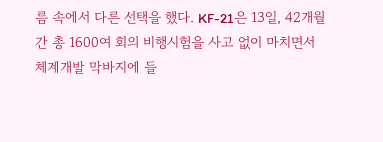름 속에서 다른 선택을 했다. KF-21은 13일, 42개월간 총 1600여 회의 비행시험을 사고 없이 마치면서 체계개발 막바지에 들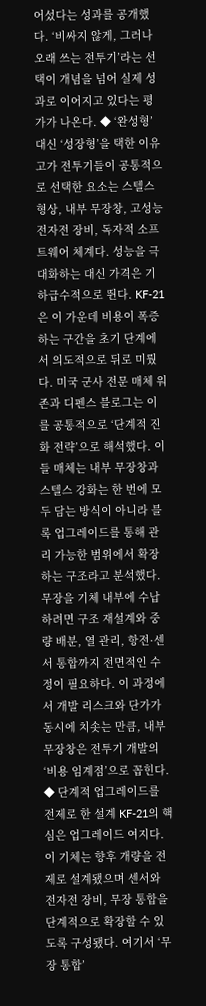어섰다는 성과를 공개했다. ‘비싸지 않게, 그러나 오래 쓰는 전투기’라는 선택이 개념을 넘어 실제 성과로 이어지고 있다는 평가가 나온다. ◆ ‘완성형’ 대신 ‘성장형’을 택한 이유 고가 전투기들이 공통적으로 선택한 요소는 스텔스 형상, 내부 무장창, 고성능 전자전 장비, 독자적 소프트웨어 체계다. 성능을 극대화하는 대신 가격은 기하급수적으로 뛴다. KF-21은 이 가운데 비용이 폭증하는 구간을 초기 단계에서 의도적으로 뒤로 미뤘다. 미국 군사 전문 매체 워존과 디펜스 블로그는 이를 공통적으로 ‘단계적 진화 전략’으로 해석했다. 이들 매체는 내부 무장창과 스텔스 강화는 한 번에 모두 담는 방식이 아니라 블록 업그레이드를 통해 관리 가능한 범위에서 확장하는 구조라고 분석했다. 무장을 기체 내부에 수납하려면 구조 재설계와 중량 배분, 열 관리, 항전·센서 통합까지 전면적인 수정이 필요하다. 이 과정에서 개발 리스크와 단가가 동시에 치솟는 만큼, 내부 무장창은 전투기 개발의 ‘비용 임계점’으로 꼽힌다. ◆ 단계적 업그레이드를 전제로 한 설계 KF-21의 핵심은 업그레이드 여지다. 이 기체는 향후 개량을 전제로 설계됐으며 센서와 전자전 장비, 무장 통합을 단계적으로 확장할 수 있도록 구성됐다. 여기서 ‘무장 통합’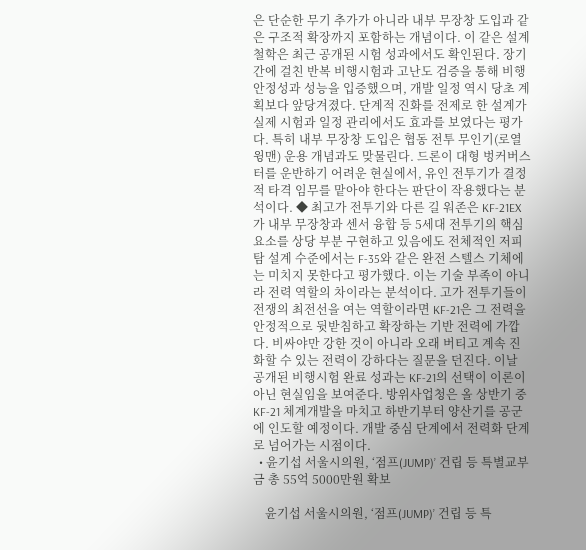은 단순한 무기 추가가 아니라 내부 무장창 도입과 같은 구조적 확장까지 포함하는 개념이다. 이 같은 설계 철학은 최근 공개된 시험 성과에서도 확인된다. 장기간에 걸친 반복 비행시험과 고난도 검증을 통해 비행 안정성과 성능을 입증했으며, 개발 일정 역시 당초 계획보다 앞당겨졌다. 단계적 진화를 전제로 한 설계가 실제 시험과 일정 관리에서도 효과를 보였다는 평가다. 특히 내부 무장창 도입은 협동 전투 무인기(로열 윙맨) 운용 개념과도 맞물린다. 드론이 대형 벙커버스터를 운반하기 어려운 현실에서, 유인 전투기가 결정적 타격 임무를 맡아야 한다는 판단이 작용했다는 분석이다. ◆ 최고가 전투기와 다른 길 워존은 KF-21EX가 내부 무장창과 센서 융합 등 5세대 전투기의 핵심 요소를 상당 부분 구현하고 있음에도 전체적인 저피탐 설계 수준에서는 F-35와 같은 완전 스텔스 기체에는 미치지 못한다고 평가했다. 이는 기술 부족이 아니라 전력 역할의 차이라는 분석이다. 고가 전투기들이 전쟁의 최전선을 여는 역할이라면 KF-21은 그 전력을 안정적으로 뒷받침하고 확장하는 기반 전력에 가깝다. 비싸야만 강한 것이 아니라 오래 버티고 계속 진화할 수 있는 전력이 강하다는 질문을 던진다. 이날 공개된 비행시험 완료 성과는 KF-21의 선택이 이론이 아닌 현실임을 보여준다. 방위사업청은 올 상반기 중 KF-21 체계개발을 마치고 하반기부터 양산기를 공군에 인도할 예정이다. 개발 중심 단계에서 전력화 단계로 넘어가는 시점이다.
  • 윤기섭 서울시의원, ‘점프(JUMP)’ 건립 등 특별교부금 총 55억 5000만원 확보

    윤기섭 서울시의원, ‘점프(JUMP)’ 건립 등 특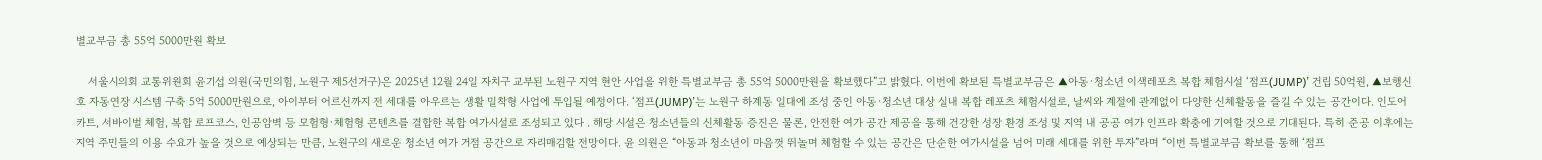별교부금 총 55억 5000만원 확보

    서울시의회 교통위원회 윤기섭 의원(국민의힘, 노원구 제5선거구)은 2025년 12월 24일 자치구 교부된 노원구 지역 현안 사업을 위한 특별교부금 총 55억 5000만원을 확보했다”고 밝혔다. 이번에 확보된 특별교부금은 ▲아동·청소년 이색레포츠 복합 체험시설 ‘점프(JUMP)’ 건립 50억원, ▲보행신호 자동연장 시스템 구축 5억 5000만원으로, 아이부터 어르신까지 전 세대를 아우르는 생활 밀착형 사업에 투입될 예정이다. ‘점프(JUMP)’는 노원구 하계동 일대에 조성 중인 아동·청소년 대상 실내 복합 레포츠 체험시설로, 날씨와 계절에 관계없이 다양한 신체활동을 즐길 수 있는 공간이다. 인도어 카트, 서바이벌 체험, 복합 로프코스, 인공암벽 등 모험형·체험형 콘텐츠를 결합한 복합 여가시설로 조성되고 있다 . 해당 시설은 청소년들의 신체활동 증진은 물론, 안전한 여가 공간 제공을 통해 건강한 성장 환경 조성 및 지역 내 공공 여가 인프라 확충에 기여할 것으로 기대된다. 특히 준공 이후에는 지역 주민들의 이용 수요가 높을 것으로 예상되는 만큼, 노원구의 새로운 청소년 여가 거점 공간으로 자리매김할 전망이다. 윤 의원은 “아동과 청소년이 마음껏 뛰놀며 체험할 수 있는 공간은 단순한 여가시설을 넘어 미래 세대를 위한 투자”라며 “이번 특별교부금 확보를 통해 ‘점프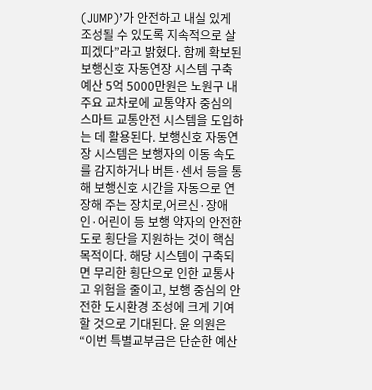(JUMP)’가 안전하고 내실 있게 조성될 수 있도록 지속적으로 살피겠다”라고 밝혔다. 함께 확보된 보행신호 자동연장 시스템 구축 예산 5억 5000만원은 노원구 내 주요 교차로에 교통약자 중심의 스마트 교통안전 시스템을 도입하는 데 활용된다. 보행신호 자동연장 시스템은 보행자의 이동 속도를 감지하거나 버튼·센서 등을 통해 보행신호 시간을 자동으로 연장해 주는 장치로,어르신·장애인·어린이 등 보행 약자의 안전한 도로 횡단을 지원하는 것이 핵심 목적이다. 해당 시스템이 구축되면 무리한 횡단으로 인한 교통사고 위험을 줄이고, 보행 중심의 안전한 도시환경 조성에 크게 기여할 것으로 기대된다. 윤 의원은 “이번 특별교부금은 단순한 예산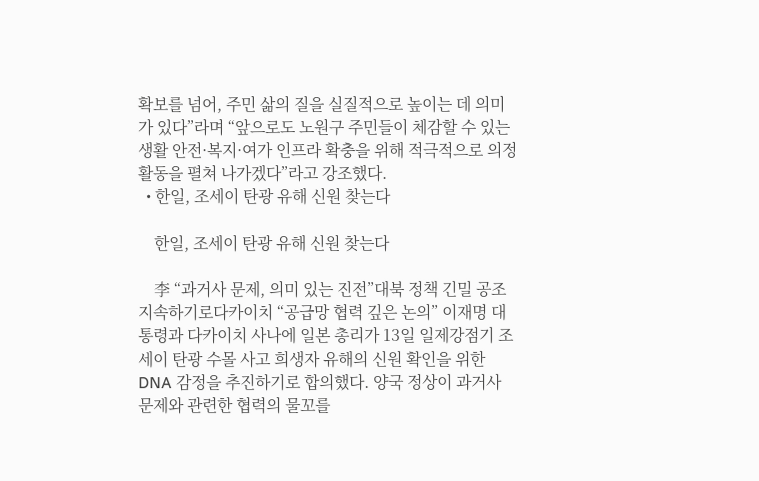확보를 넘어, 주민 삶의 질을 실질적으로 높이는 데 의미가 있다”라며 “앞으로도 노원구 주민들이 체감할 수 있는 생활 안전·복지·여가 인프라 확충을 위해 적극적으로 의정활동을 펼쳐 나가겠다”라고 강조했다.
  • 한일, 조세이 탄광 유해 신원 찾는다

    한일, 조세이 탄광 유해 신원 찾는다

    李 “과거사 문제, 의미 있는 진전”대북 정책 긴밀 공조 지속하기로다카이치 “공급망 협력 깊은 논의” 이재명 대통령과 다카이치 사나에 일본 총리가 13일 일제강점기 조세이 탄광 수몰 사고 희생자 유해의 신원 확인을 위한 DNA 감정을 추진하기로 합의했다. 양국 정상이 과거사 문제와 관련한 협력의 물꼬를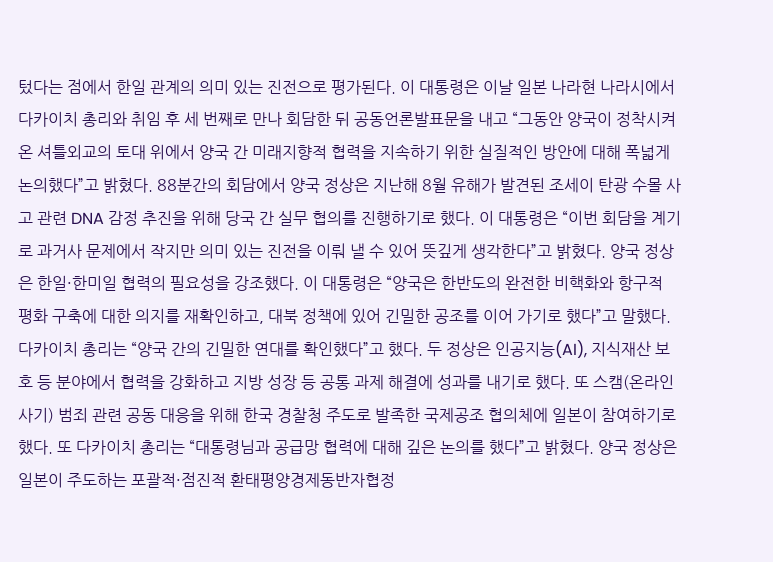텄다는 점에서 한일 관계의 의미 있는 진전으로 평가된다. 이 대통령은 이날 일본 나라현 나라시에서 다카이치 총리와 취임 후 세 번째로 만나 회담한 뒤 공동언론발표문을 내고 “그동안 양국이 정착시켜 온 셔틀외교의 토대 위에서 양국 간 미래지향적 협력을 지속하기 위한 실질적인 방안에 대해 폭넓게 논의했다”고 밝혔다. 88분간의 회담에서 양국 정상은 지난해 8월 유해가 발견된 조세이 탄광 수몰 사고 관련 DNA 감정 추진을 위해 당국 간 실무 협의를 진행하기로 했다. 이 대통령은 “이번 회담을 계기로 과거사 문제에서 작지만 의미 있는 진전을 이뤄 낼 수 있어 뜻깊게 생각한다”고 밝혔다. 양국 정상은 한일·한미일 협력의 필요성을 강조했다. 이 대통령은 “양국은 한반도의 완전한 비핵화와 항구적 평화 구축에 대한 의지를 재확인하고, 대북 정책에 있어 긴밀한 공조를 이어 가기로 했다”고 말했다. 다카이치 총리는 “양국 간의 긴밀한 연대를 확인했다”고 했다. 두 정상은 인공지능(AI), 지식재산 보호 등 분야에서 협력을 강화하고 지방 성장 등 공통 과제 해결에 성과를 내기로 했다. 또 스캠(온라인 사기) 범죄 관련 공동 대응을 위해 한국 경찰청 주도로 발족한 국제공조 협의체에 일본이 참여하기로 했다. 또 다카이치 총리는 “대통령님과 공급망 협력에 대해 깊은 논의를 했다”고 밝혔다. 양국 정상은 일본이 주도하는 포괄적·점진적 환태평양경제동반자협정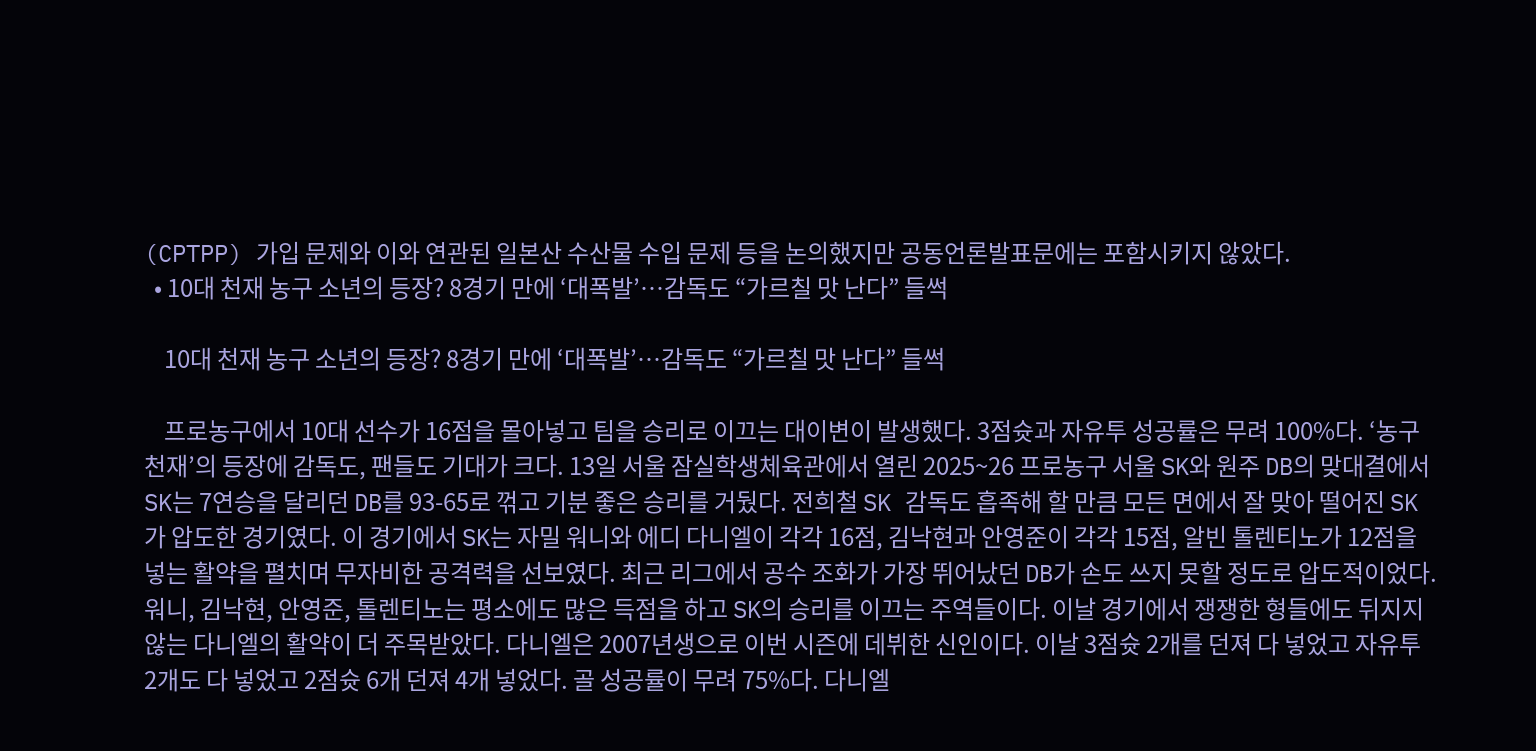(CPTPP) 가입 문제와 이와 연관된 일본산 수산물 수입 문제 등을 논의했지만 공동언론발표문에는 포함시키지 않았다.
  • 10대 천재 농구 소년의 등장? 8경기 만에 ‘대폭발’…감독도 “가르칠 맛 난다” 들썩

    10대 천재 농구 소년의 등장? 8경기 만에 ‘대폭발’…감독도 “가르칠 맛 난다” 들썩

    프로농구에서 10대 선수가 16점을 몰아넣고 팀을 승리로 이끄는 대이변이 발생했다. 3점슛과 자유투 성공률은 무려 100%다. ‘농구 천재’의 등장에 감독도, 팬들도 기대가 크다. 13일 서울 잠실학생체육관에서 열린 2025~26 프로농구 서울 SK와 원주 DB의 맞대결에서 SK는 7연승을 달리던 DB를 93-65로 꺾고 기분 좋은 승리를 거뒀다. 전희철 SK 감독도 흡족해 할 만큼 모든 면에서 잘 맞아 떨어진 SK가 압도한 경기였다. 이 경기에서 SK는 자밀 워니와 에디 다니엘이 각각 16점, 김낙현과 안영준이 각각 15점, 알빈 톨렌티노가 12점을 넣는 활약을 펼치며 무자비한 공격력을 선보였다. 최근 리그에서 공수 조화가 가장 뛰어났던 DB가 손도 쓰지 못할 정도로 압도적이었다. 워니, 김낙현, 안영준, 톨렌티노는 평소에도 많은 득점을 하고 SK의 승리를 이끄는 주역들이다. 이날 경기에서 쟁쟁한 형들에도 뒤지지 않는 다니엘의 활약이 더 주목받았다. 다니엘은 2007년생으로 이번 시즌에 데뷔한 신인이다. 이날 3점슛 2개를 던져 다 넣었고 자유투 2개도 다 넣었고 2점슛 6개 던져 4개 넣었다. 골 성공률이 무려 75%다. 다니엘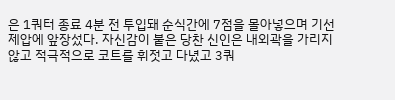은 1쿼터 종료 4분 전 투입돼 순식간에 7점을 몰아넣으며 기선 제압에 앞장섰다. 자신감이 붙은 당찬 신인은 내외곽을 가리지 않고 적극적으로 코트를 휘젓고 다녔고 3쿼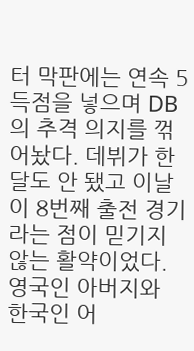터 막판에는 연속 5득점을 넣으며 DB의 추격 의지를 꺾어놨다. 데뷔가 한 달도 안 됐고 이날이 8번째 출전 경기라는 점이 믿기지 않는 활약이었다. 영국인 아버지와 한국인 어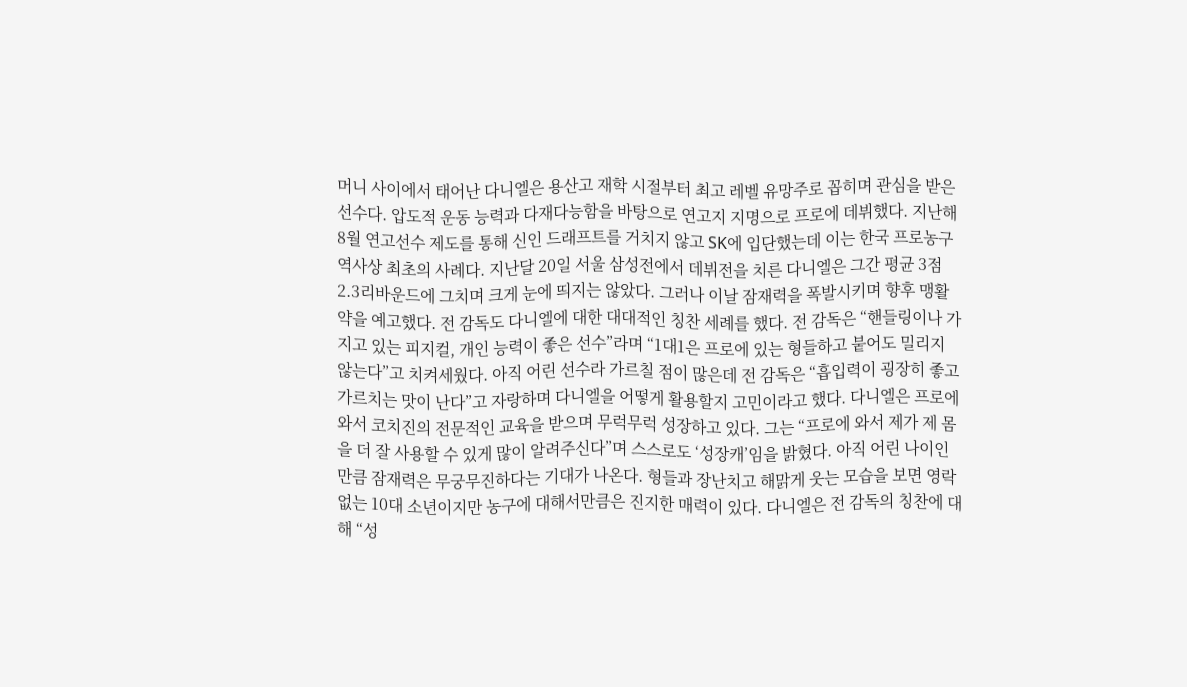머니 사이에서 태어난 다니엘은 용산고 재학 시절부터 최고 레벨 유망주로 꼽히며 관심을 받은 선수다. 압도적 운동 능력과 다재다능함을 바탕으로 연고지 지명으로 프로에 데뷔했다. 지난해 8월 연고선수 제도를 통해 신인 드래프트를 거치지 않고 SK에 입단했는데 이는 한국 프로농구 역사상 최초의 사례다. 지난달 20일 서울 삼성전에서 데뷔전을 치른 다니엘은 그간 평균 3점 2.3리바운드에 그치며 크게 눈에 띄지는 않았다. 그러나 이날 잠재력을 폭발시키며 향후 맹활약을 예고했다. 전 감독도 다니엘에 대한 대대적인 칭찬 세례를 했다. 전 감독은 “핸들링이나 가지고 있는 피지컬, 개인 능력이 좋은 선수”라며 “1대1은 프로에 있는 형들하고 붙어도 밀리지 않는다”고 치켜세웠다. 아직 어린 선수라 가르칠 점이 많은데 전 감독은 “흡입력이 굉장히 좋고 가르치는 맛이 난다”고 자랑하며 다니엘을 어떻게 활용할지 고민이라고 했다. 다니엘은 프로에 와서 코치진의 전문적인 교육을 받으며 무럭무럭 성장하고 있다. 그는 “프로에 와서 제가 제 몸을 더 잘 사용할 수 있게 많이 알려주신다”며 스스로도 ‘성장캐’임을 밝혔다. 아직 어린 나이인 만큼 잠재력은 무궁무진하다는 기대가 나온다. 형들과 장난치고 해맑게 웃는 모습을 보면 영락없는 10대 소년이지만 농구에 대해서만큼은 진지한 매력이 있다. 다니엘은 전 감독의 칭찬에 대해 “성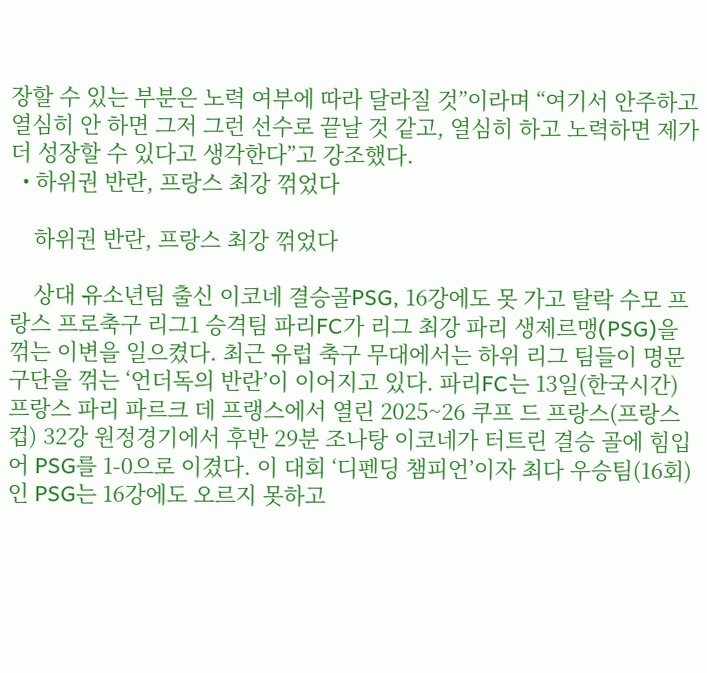장할 수 있는 부분은 노력 여부에 따라 달라질 것”이라며 “여기서 안주하고 열심히 안 하면 그저 그런 선수로 끝날 것 같고, 열심히 하고 노력하면 제가 더 성장할 수 있다고 생각한다”고 강조했다.
  • 하위권 반란, 프랑스 최강 꺾었다

    하위권 반란, 프랑스 최강 꺾었다

    상대 유소년팀 출신 이코네 결승골PSG, 16강에도 못 가고 탈락 수모 프랑스 프로축구 리그1 승격팀 파리FC가 리그 최강 파리 생제르맹(PSG)을 꺾는 이변을 일으켰다. 최근 유럽 축구 무대에서는 하위 리그 팀들이 명문 구단을 꺾는 ‘언더독의 반란’이 이어지고 있다. 파리FC는 13일(한국시간) 프랑스 파리 파르크 데 프랭스에서 열린 2025~26 쿠프 드 프랑스(프랑스컵) 32강 원정경기에서 후반 29분 조나탕 이코네가 터트린 결승 골에 힘입어 PSG를 1-0으로 이겼다. 이 대회 ‘디펜딩 챔피언’이자 최다 우승팀(16회)인 PSG는 16강에도 오르지 못하고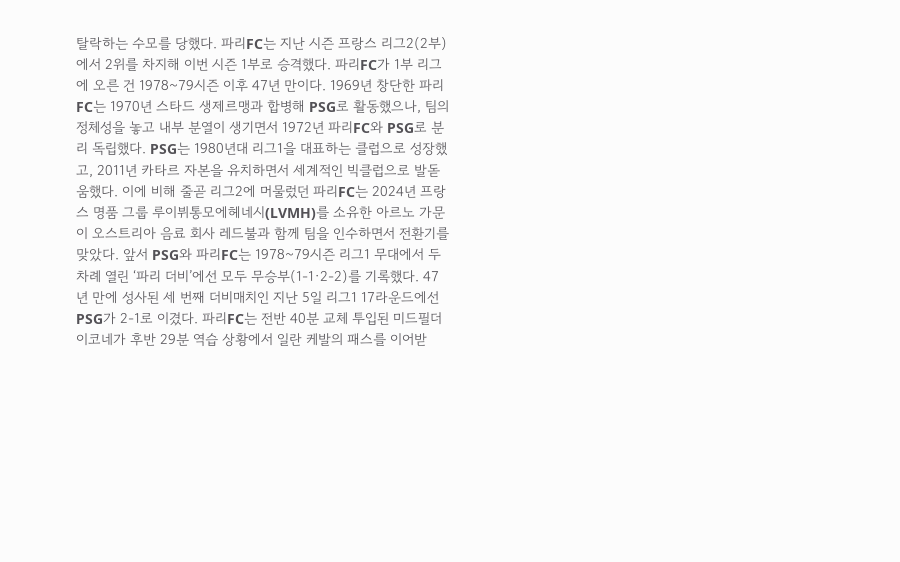탈락하는 수모를 당했다. 파리FC는 지난 시즌 프랑스 리그2(2부)에서 2위를 차지해 이번 시즌 1부로 승격했다. 파리FC가 1부 리그에 오른 건 1978~79시즌 이후 47년 만이다. 1969년 창단한 파리FC는 1970년 스타드 생제르맹과 합병해 PSG로 활동했으나, 팀의 정체성을 놓고 내부 분열이 생기면서 1972년 파리FC와 PSG로 분리 독립했다. PSG는 1980년대 리그1을 대표하는 클럽으로 성장했고, 2011년 카타르 자본을 유치하면서 세계적인 빅클럽으로 발돋움했다. 이에 비해 줄곧 리그2에 머물렀던 파리FC는 2024년 프랑스 명품 그룹 루이뷔통모에헤네시(LVMH)를 소유한 아르노 가문이 오스트리아 음료 회사 레드불과 함께 팀을 인수하면서 전환기를 맞았다. 앞서 PSG와 파리FC는 1978~79시즌 리그1 무대에서 두 차례 열린 ‘파리 더비’에선 모두 무승부(1-1·2-2)를 기록했다. 47년 만에 성사된 세 번째 더비매치인 지난 5일 리그1 17라운드에선 PSG가 2-1로 이겼다. 파리FC는 전반 40분 교체 투입된 미드필더 이코네가 후반 29분 역습 상황에서 일란 케발의 패스를 이어받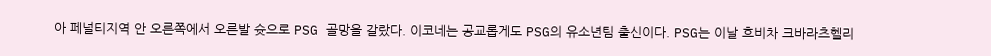아 페널티지역 안 오른쪽에서 오른발 슛으로 PSG 골망을 갈랐다. 이코네는 공교롭게도 PSG의 유소년팀 출신이다. PSG는 이날 흐비차 크바라츠헬리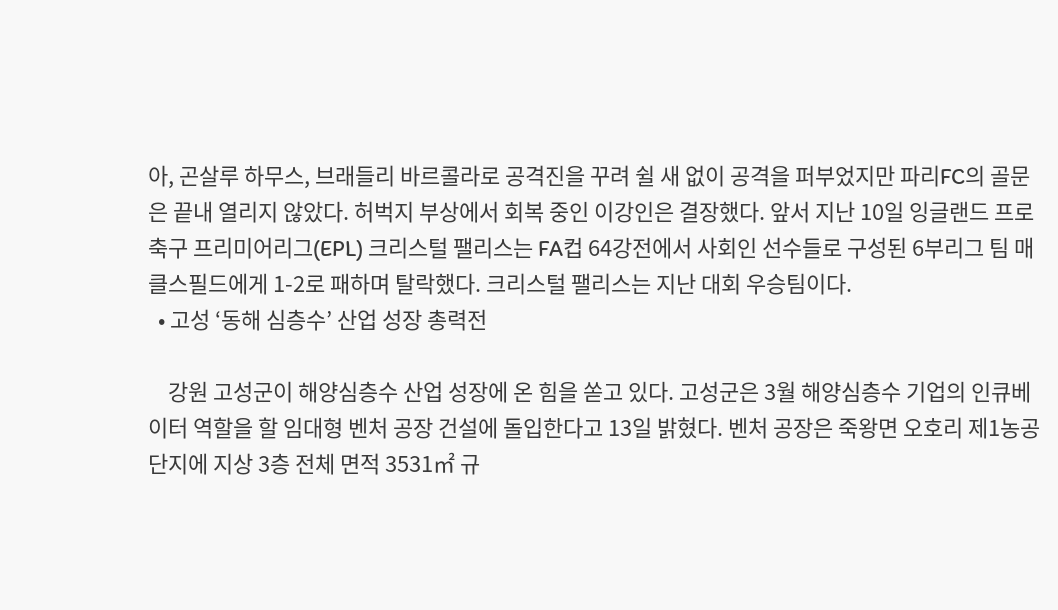아, 곤살루 하무스, 브래들리 바르콜라로 공격진을 꾸려 쉴 새 없이 공격을 퍼부었지만 파리FC의 골문은 끝내 열리지 않았다. 허벅지 부상에서 회복 중인 이강인은 결장했다. 앞서 지난 10일 잉글랜드 프로축구 프리미어리그(EPL) 크리스털 팰리스는 FA컵 64강전에서 사회인 선수들로 구성된 6부리그 팀 매클스필드에게 1-2로 패하며 탈락했다. 크리스털 팰리스는 지난 대회 우승팀이다.
  • 고성 ‘동해 심층수’ 산업 성장 총력전

    강원 고성군이 해양심층수 산업 성장에 온 힘을 쏟고 있다. 고성군은 3월 해양심층수 기업의 인큐베이터 역할을 할 임대형 벤처 공장 건설에 돌입한다고 13일 밝혔다. 벤처 공장은 죽왕면 오호리 제1농공단지에 지상 3층 전체 면적 3531㎡ 규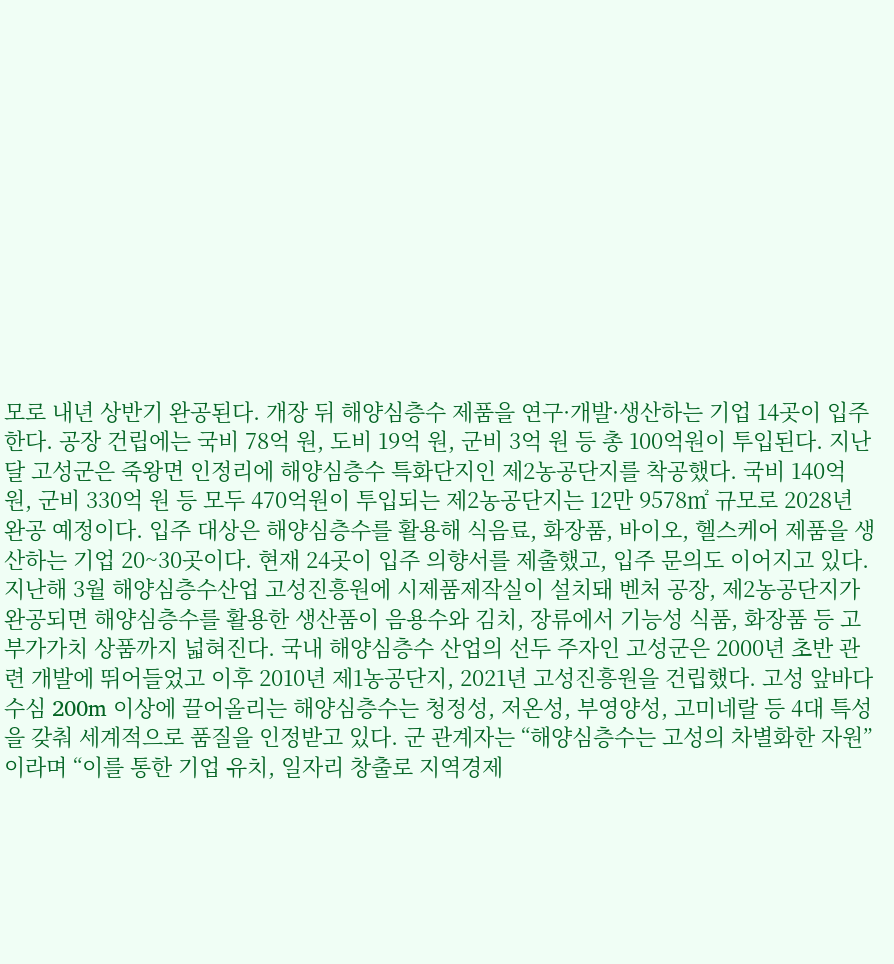모로 내년 상반기 완공된다. 개장 뒤 해양심층수 제품을 연구·개발·생산하는 기업 14곳이 입주한다. 공장 건립에는 국비 78억 원, 도비 19억 원, 군비 3억 원 등 총 100억원이 투입된다. 지난달 고성군은 죽왕면 인정리에 해양심층수 특화단지인 제2농공단지를 착공했다. 국비 140억 원, 군비 330억 원 등 모두 470억원이 투입되는 제2농공단지는 12만 9578㎡ 규모로 2028년 완공 예정이다. 입주 대상은 해양심층수를 활용해 식음료, 화장품, 바이오, 헬스케어 제품을 생산하는 기업 20~30곳이다. 현재 24곳이 입주 의향서를 제출했고, 입주 문의도 이어지고 있다. 지난해 3월 해양심층수산업 고성진흥원에 시제품제작실이 설치돼 벤처 공장, 제2농공단지가 완공되면 해양심층수를 활용한 생산품이 음용수와 김치, 장류에서 기능성 식품, 화장품 등 고부가가치 상품까지 넓혀진다. 국내 해양심층수 산업의 선두 주자인 고성군은 2000년 초반 관련 개발에 뛰어들었고 이후 2010년 제1농공단지, 2021년 고성진흥원을 건립했다. 고성 앞바다 수심 200m 이상에 끌어올리는 해양심층수는 청정성, 저온성, 부영양성, 고미네랄 등 4대 특성을 갖춰 세계적으로 품질을 인정받고 있다. 군 관계자는 “해양심층수는 고성의 차별화한 자원”이라며 “이를 통한 기업 유치, 일자리 창출로 지역경제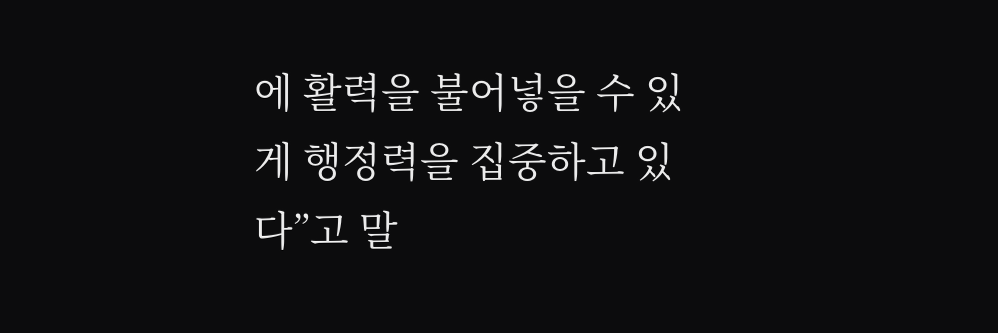에 활력을 불어넣을 수 있게 행정력을 집중하고 있다”고 말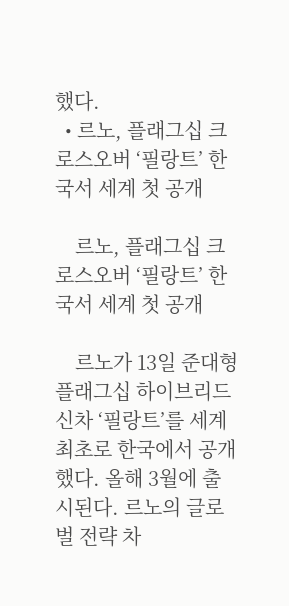했다.
  • 르노, 플래그십 크로스오버 ‘필랑트’ 한국서 세계 첫 공개

    르노, 플래그십 크로스오버 ‘필랑트’ 한국서 세계 첫 공개

    르노가 13일 준대형 플래그십 하이브리드 신차 ‘필랑트’를 세계 최초로 한국에서 공개했다. 올해 3월에 출시된다. 르노의 글로벌 전략 차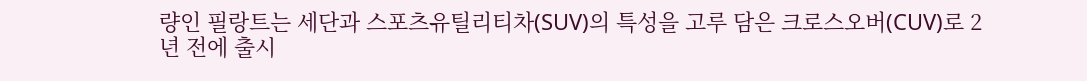량인 필랑트는 세단과 스포츠유틸리티차(SUV)의 특성을 고루 담은 크로스오버(CUV)로 2년 전에 출시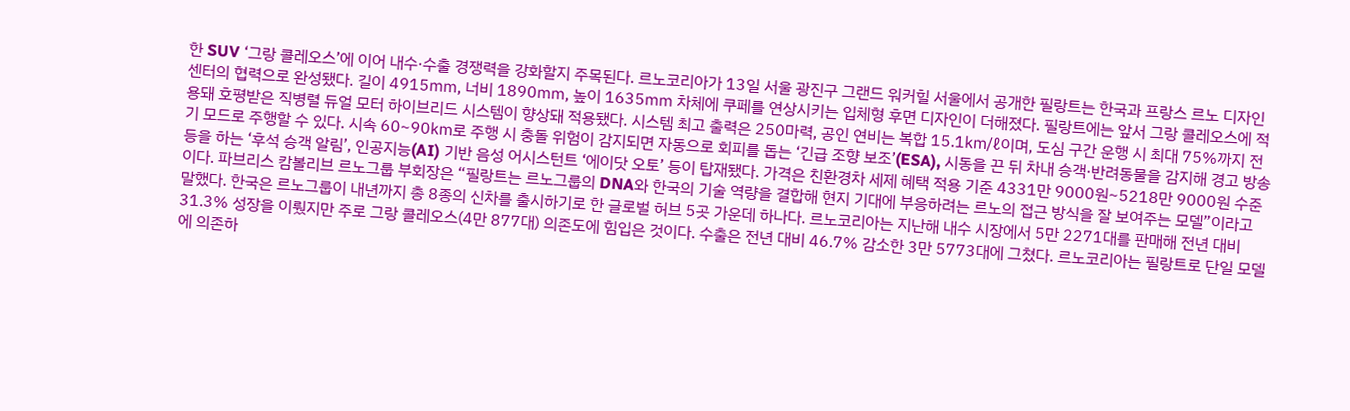한 SUV ‘그랑 콜레오스’에 이어 내수·수출 경쟁력을 강화할지 주목된다. 르노코리아가 13일 서울 광진구 그랜드 워커힐 서울에서 공개한 필랑트는 한국과 프랑스 르노 디자인 센터의 협력으로 완성됐다. 길이 4915㎜, 너비 1890㎜, 높이 1635㎜ 차체에 쿠페를 연상시키는 입체형 후면 디자인이 더해졌다. 필랑트에는 앞서 그랑 콜레오스에 적용돼 호평받은 직병렬 듀얼 모터 하이브리드 시스템이 향상돼 적용됐다. 시스템 최고 출력은 250마력, 공인 연비는 복합 15.1㎞/ℓ이며, 도심 구간 운행 시 최대 75%까지 전기 모드로 주행할 수 있다. 시속 60~90㎞로 주행 시 충돌 위험이 감지되면 자동으로 회피를 돕는 ‘긴급 조향 보조’(ESA), 시동을 끈 뒤 차내 승객·반려동물을 감지해 경고 방송 등을 하는 ‘후석 승객 알림’, 인공지능(AI) 기반 음성 어시스턴트 ‘에이닷 오토’ 등이 탑재됐다. 가격은 친환경차 세제 혜택 적용 기준 4331만 9000원~5218만 9000원 수준이다. 파브리스 캄볼리브 르노그룹 부회장은 “필랑트는 르노그룹의 DNA와 한국의 기술 역량을 결합해 현지 기대에 부응하려는 르노의 접근 방식을 잘 보여주는 모델”이라고 말했다. 한국은 르노그룹이 내년까지 총 8종의 신차를 출시하기로 한 글로벌 허브 5곳 가운데 하나다. 르노코리아는 지난해 내수 시장에서 5만 2271대를 판매해 전년 대비 31.3% 성장을 이뤘지만 주로 그랑 콜레오스(4만 877대) 의존도에 힘입은 것이다. 수출은 전년 대비 46.7% 감소한 3만 5773대에 그쳤다. 르노코리아는 필랑트로 단일 모델에 의존하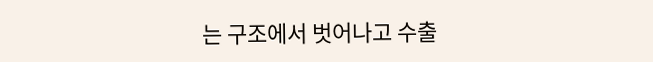는 구조에서 벗어나고 수출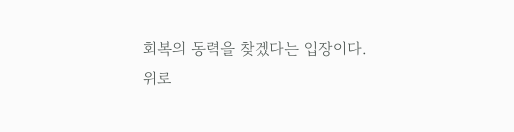회복의 동력을 찾겠다는 입장이다.
위로